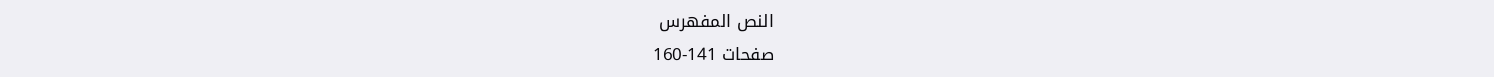النص المفهرس
صفحات 141-160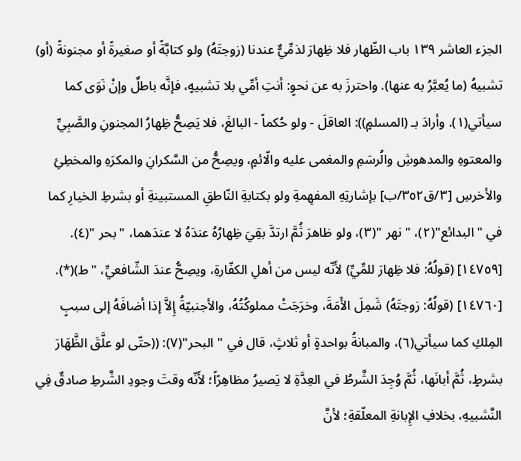الجزء العاشر ١٣٩ باب الظّهار فلا ظِهارَ لذمِّيٌّ عندنا (زوجتَهُ) ولو كتابَّةً أو صغيرةً أو مجنونةً (أو) تشبيهُ (ما يُعبَّرُ به عنها). واحترزَ به عن نحوٍ: أنتِ أمِّي بلا تشبيهٍ، فإنَّه باطلٌ وإنْ نَوَى كما سيأتي(١). وأرادَ بـ (المسلمٍ)): العاقلَ - ولو حُكماً - البالغَ، فلا يَصِحُّ ظِهارُ المجنونِ والصَّبِيِّ والمعتوهِ والمدهوشِ والُرسَمِ والمغمى عليه والّائمٍ، ويصِحُّ من السَّكرانِ والمكرَهِ والمخطِئِ والأخرسِ [٣/ق٣٥٢/ب] بإشارتِهِ المفهِمةِ ولو بكتابةِ النّاطقِ المستبينةِ أو بشرطِ الخيارِ كما في "البدائع"(٢)، "نهر "(٣)، ولو ظاهرَ ثُمَّ ارتدَّ بقِيَ ظِهارُهُ عندَهُ لا عندَهما، "بحر "(٤). [١٤٧٥٩] (قولُهُ: فلا ظِهارَ للمِّيِّ) لأَنّه ليس من أهلِ الكفّارةِ، ويصِحُّ عندَ الشّافعيِّ، "ط)(*). [١٤٧٦٠] (قولُهُ: زوجتَهُ) شَمِلَ الأَمَةَ، وخرَجَتْ مملوكُتُهُ، والأجنبيّةُ إِلاَّ إذا أضافَهُ إلى سببٍ المِلكِ كما سيأتي(٦)، والمبانةُ بواحدةٍ أو ثلاثٍ، قال في "البحر"(٧): ((حتّى لو علَّقَ الظَّهَارَ بشرطٍ، ثُمَّ أبانَها، ثُمَّ وُجِدَ الشَّرطُ في العِدَّةِ لا يَصيرُ مظاهِرًاً؛ لأَنّه وقتَ وجودِ الشَّرطِ صادقٌ فِي النَّشبيهِ، بخلافِ الإِبانةِ المعلّقةِ؛ لأنَّ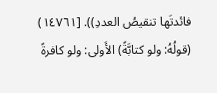فائدتَها تنقيصُ العددِ)). [١٤٧٦١) (قولُهُ: ولو كتابَّةً) الأَولى: ولو كافرةً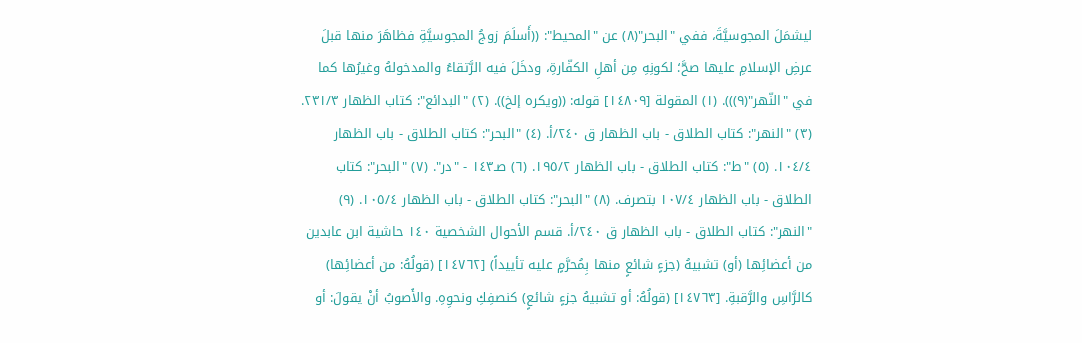ليشمَلَ المجوسيَّةَ، ففي "البحر"(٨) عن "المحيط": ((أَسلَمَ زوجُ المجوسيَّةِ فظاهَرَ منها قبلَ عرضِ الإسلامِ عليها صحَّ؛ لكونِهِ مِن أهلِ الكفّارةِ، ودخَلَ فيه الرَّتقاءُ والمدخولهُ وغيرُها كما في "النّهر"(٩))). (١) المقولة [١٤٨٠٩] قوله: ((ويكره إلخ)). (٢) "البدائع": كتاب الظهار ٢٣١/٣. (٣) "النهر": كتاب الطلاق - باب الظهار ق ٢٤٠/أ. (٤) "البحر": كتاب الطلاق - باب الظهار ١٠٤/٤. (٥) "ط": كتاب الطلاق - باب الظهار ١٩٥/٢. (٦) صـ١٤٣ - "در". (٧) "البحر": كتاب الطلاق - باب الظهار ١٠٧/٤ بتصرف. (٨) "البحر": كتاب الطلاق - باب الظهار ١٠٥/٤. (٩) "النهر": كتاب الطلاق - باب الظهار ق ٢٤٠/أ. قسم الأحوال الشخصية ١٤٠ حاشية ابن عابدين من أعضائِها (أو) تشبيهُ (جزءٍ شائعٍ منها بِمُحرَّمٍ عليه تأييداً) [١٤٧٦٢] (قولُهُ: من أعضائِها) كالرَّاسِ والرَّقبةِ. [١٤٧٦٣] (قولُهُ: أو تشبيهُ جزءٍ شائعٍ) كنصفِكِ ونحوِهِ. والأَصوبُ أنْ يقولَ: أو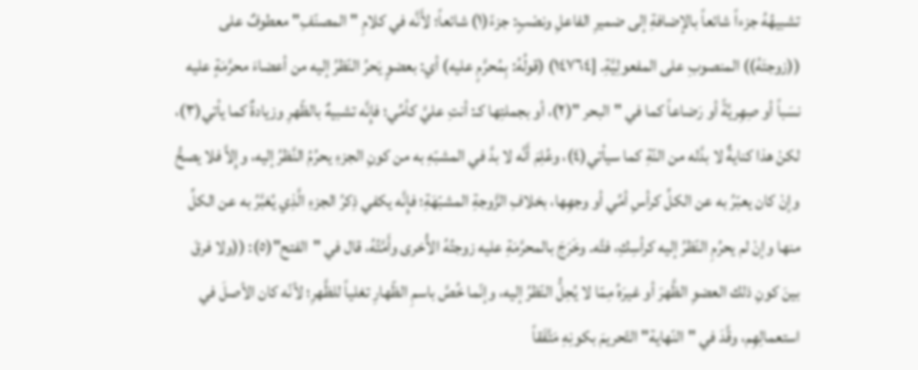تشبيهُهُ جزءاً شائعاً بالإضافةِ إلى ضميرِ الفاعلِ ونصْبٍ: جزءً(١) شائعاً؛ لأَنَّه في كلامِ "المصنّفِ" معطوفٌ على ((زوجتَهُ)) المنصوبِ على المفعولِيَّةِ. [١٤٧٦٤) (قولُهُ: بِمُحرَّمٍ عليه) أي: بعضوٍ يَحرُ النّظرُ إليه من أعضاءَ محرَّمَةٍ عليه نسَباً أو صِهِريَّةً أو رَضاعاً كما في "البحر "(٢)، أو بجملتِها كـ: أنتِ عليَّ كأمِّي؛ فإِنَّه تشبيهٌ بالظّهرِ وزيادةٌ كما يأتي(٣)، لكنْ هذا كنايةٌ لا بدَّله من النّةِ كما سيأتي(٤)، وعُلِمَ أَنَّه لا بدَّ في المشبّهِ به من كونِ الجزءِ يحرُمُ النَّظرُ إليه، وإِلاَّ فلا يصحُّ وإنْ كان يعبّرُ به عن الكلِّ كرأسِ أمِّي أو وجهِها، بخلافِ الزَّوجةِ المشبّهَةِ؛ فإِنَّه يكفي ذِكرُ الجزءِ الَّذِي يُعَبَّرُ به عن الكلِّ منها وإنْ لم يحرُمِ النّظرُ إليه كرأسِكِ، فتَّه. وخَرَجَ بالمحرَّمَةِ عليه زوجتُهُ الأُخرى وأَمَّتُهُ، قال في "الفتح"(٥): ((ولا فرقَ بينَ كونِ ذلك العضوِ الظَّهرَ أو غيرَهُ مِمّا لا يُحِلُّ النّظرُ إليه، وإنّما خُصَّ باسمِ الظّهارِ تغلياً للظَّهرِ؛ لأنّه كان الأصلَ في استعمالِهِم، وقَّدَ في "النّهاية" التّحريمَ بكونِهِ مَتَّفَقاً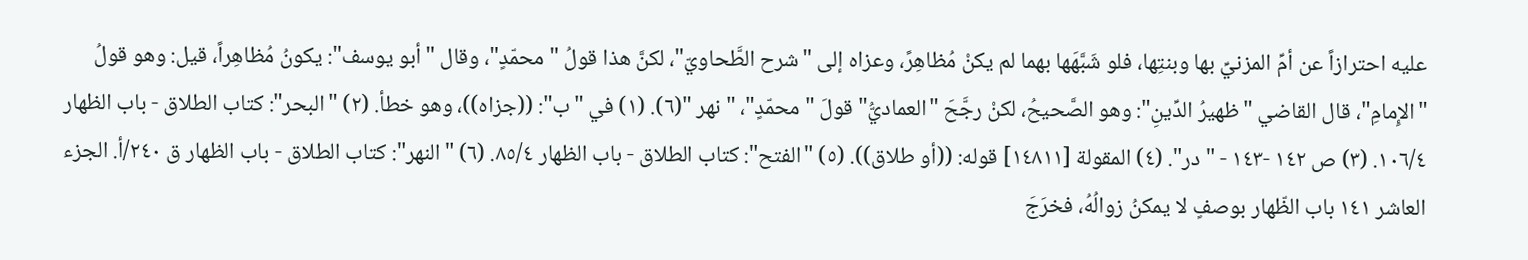عليه احترازاً عن أمِّ المزنيِّ بها وبنتِها، فلو شَبَّهَها بهما لم يكنْ مُظاهِرً، وعزاه إلى "شرح الطَّحاويّ"، لكنَّ هذا قولُ "محمّدٍ"، وقال "أبو يوسف": يكونُ مُظاهِراً، قيل: وهو قولُ "الإِمامِ"، قال القاضي "ظهيرُ الدِّينِ": وهو الصَّحيحُ، لكنْ رجَّحَ "العماديُّ" قولَ "محمّدٍ"، "نهر "(٦). (١) في "ب": ((جزاه))، وهو خطأ. (٢) "البحر": كتاب الطلاق - باب الظهار ١٠٦/٤. (٣) ص ١٤٢ -١٤٣ - "در". (٤) المقولة [١٤٨١١] قوله: ((أو طلاق)). (٥) "الفتح": كتاب الطلاق - باب الظهار ٨٥/٤. (٦) "النهر": كتاب الطلاق - باب الظهار ق ٢٤٠/أ. الجزء العاشر ١٤١ باب الظّهار بوصفٍ لا يمكنُ زوالُهُ، فخرَجَ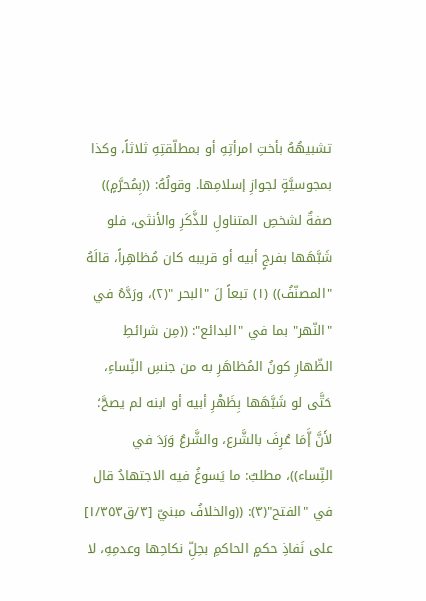تشبيهُهُ بأختِ امرأتِهِ أو بمطلّقتِهِ ثلاثاً، وكذا بمجوسيَّةٍ لجوازِ إسلامِها. وقولُهُ: ((بِمُحرَّمٍ)) صفةٌ لشخصِ المتناولِ للذَّكَرِ والأنثى، فلو شَبَّهَها بفرجٍ أبيه أو قريبه كان مُظاهِراً، قالَهُ "المصنّفُ)) (١) تبعاً لَ "البحر "(٢)، ورَدَّهُ في "النّهر" بما في "البدائع": ((مِن شرائطِ الظّهارِ كونُ المُظاهَرِ به من جنسِ النِّساءِ، حَتَّى لو شَبَّهَها بِظَهْرِ أبيه أو ابنه لم يصحَّ؛ لأَنَّ إَّمَا عُرِفَ بالشَّرع، والشَّرعُ وَرَدَ في النِّساء))، مطلبٌ: ما يَسوغُ فيه الاجتهادُ قال في "الفتح"(٣): ((والخلافُ مبنيّ [٣/ق١/٣٥٣] على نَفاذِ حكمٍ الحاكمِ بحِلِّ نكاحِها وعدمِهِ، لا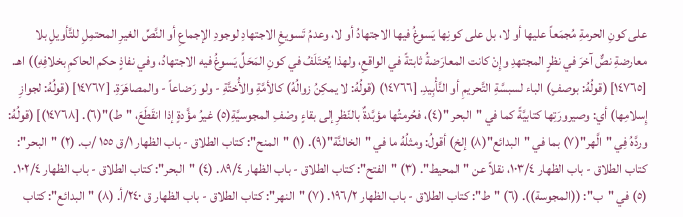على كونِ الحرمةِ مُجمَعاً عليها أو لا، بل على كونِها يَسوغُ فيها الاجتهادُ أو لا، وعدمُ تَسويغِ الاجتهادِ لوجودِ الإجماعِ أو النَّصِّ الغيرِ المحتمِلِ للتَّأويلِ بلا معارضةِ نصٌّ آخرَ في نظرٍ المجتهدِ وإِنْ كانت المعارَضةُ ثابتةً في الواقعِ، ولهذا يُختَلَفُ في كونِ المَحَلِّ يَسوغُ فيه الاجتهادُ، وفي نفاذٍ حكم الحاكمِ بخلافِهِ)) اهـ. [١٤٧٦٥] (قولُهُ: بوصفٍ) الباء لسبسَّةِ التَّحريمِ أو النَّأْبِيدِ. [١٤٧٦٦) (قولُهُ: لا يمكِنُ زوالُهُ) كالأمَّةِ والأُختَّةِ - ولو رَضاعاً - والمصاهَرَةِ. [١٤٧٦٧] (قولُهُ: لجوازِ إِسلامِها) أي: وصيرورَتِها كتابيَّةً كما في "البحر "(٤)، فحُرمتُها مؤبَّدةٌ بالنّظرِ إلى بقاءٍ وصْفِ المجوسيَّةِ(٥) غيرُ مؤَّدةٍ إذا انقَطَعَ، "ط)"(٦). [١٤٧٦٨)] (قولُهُ: وردَّهُ فِي "الَّهر"(٧) بما في "البدائع"(٨) إلخ) أقولُ: ومثلُهُ ما في "الخالنَّة"(٩). (١) "المنح": كتاب الطلاق - باب الظهار ١/ق ١٥٥ /ب. (٢) "البحر": كتاب الطلاق - باب الظهار ١٠٣/٤، نقلاً عن "المحيط". (٣) "الفتح": كتاب الطلاق - باب الظهار ٨٩/٤. (٤) "البحر": كتاب الطلاق - باب الظهار ١٠٢/٤. (٥) في "ب": ((المجوسة)). (٦) "ط": كتاب الطلاق - باب الظهار ١٩٦/٢. (٧) "النهر": كتاب الطلاق - باب الظهار ق ٢٤٠/أ. (٨) "البدائع": كتاب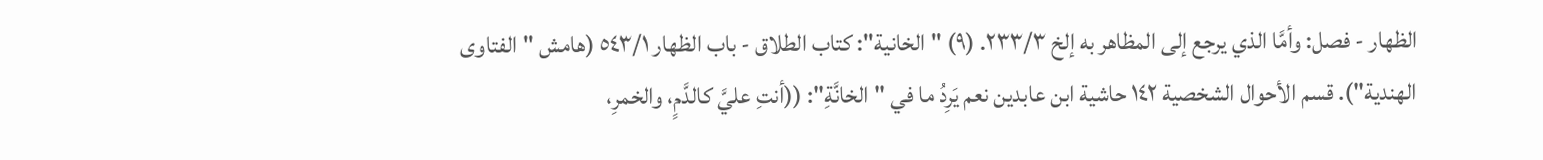الظهار - فصل: وأمَّا الذي يرجع إلى المظاهر به إلخ ٢٣٣/٣. (٩) "الخانية": كتاب الطلاق - باب الظهار ٥٤٣/١ (هامش "الفتاوى الهندية"). قسم الأحوال الشخصية ١٤٢ حاشية ابن عابدين نعم يَرِدُ ما في "الخانَّةِ": ((أنتِ عليَّ كالدَّمٍ، والخمرِ،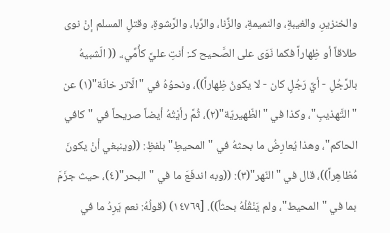والخنزيرِ، والغيبةِ، والنميمةِ، والزِّنا، والرِّبا، والرَّشوةِ، وقتلِ المسلم إنْ نوى طلاقاً أو ظِهاراً فكما نَوَى على الصَّحيح كـ: أنتِ عليَّ كأُمِّي،. (( الّشبيهُ بالرَّجُلِ - أيَّ رَجُلٍ كان - لا يكونُ ظِهاراً))، ونحوُهُ في "الّاتر خانّة"(١) عن "التَّهذيبِ"، وكذا في "الظّهيريّة"(٢)، ثُمَّ رأيْتُهُ أيضاً صريحاً في "كافي الحاكم"، وهذا يُعارِضُ ما بحثهُ في "المحيطِ" بلفظِ: ((وينبغي أنْ يكونَ مُظاهِراً))، قال في "النّهر"(٣): ((وبه اندفَعَ ما في "البحر"(٤)، حيث جزَمَ بما في "المحيط"، ولم يَنْقُلْهُ بحثاً)). [١٤٧٦٩) (قولُهُ: نعم يَرِدُ ما في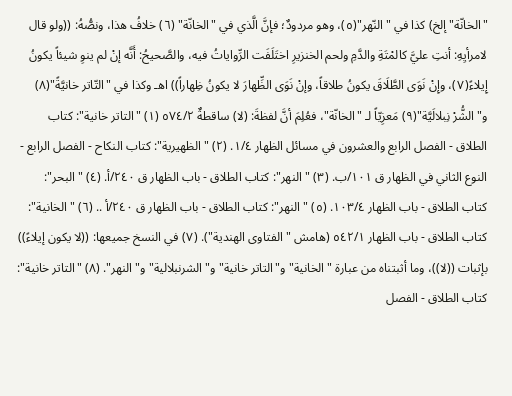"الخانّة" إلخ) كذا في "النّهر"(٥)، وهو مردودٌ؛ فإنَّ الَّذي في "الخانّة" (٦) خلافُ هذا، ونصُّهُ: ((ولو قال لامرأيِهِ: أنتِ عليَّ كالمْتَةِ والدَّمِ ولحم الخنزيرِ اختَلَفَت الرِّواياتُ فيه، والصَّحيحُ: أَنَّه إنْ لم ينوِ شيئاً يكونُ إِيلاءً(٧)، وإِنْ نَوَى الطَّلَاقَ يكونُ طلاقاً، وإنْ نَوَى الظِّهارَ لا يكونُ ظِهاراً)) اهـ وكذا في "التّاتر خانيَّةً"(٨) و"الشُّرْ نِبلالَيَّة"(٩) مَعزِيّاً لـ "الخانّة"، فعُلِمَ أنَّ لفظةَ: (لا) ساقطةٌ ٥٧٤/٢ (١) "التاتر خانية": كتاب الطلاق - الفصل الرابع والعشرون في مسائل الظهار ١/٤. (٢) "الظهيرية": كتاب النكاح - الفصل الرابع - النوع الثاني في الظهار ق ١٠١/ب. (٣) "النهر": كتاب الطلاق - باب الظهار ق ٢٤٠/أ. (٤) "البحر": كتاب الطلاق - باب الظهار ١٠٣/٤. (٥) "النهر": كتاب الطلاق - باب الظهار ق ٢٤٠/أ .. (٦) "الخانية": كتاب الطلاق - باب الظهار ٥٤٢/١ (هامش "الفتاوى الهندية"). (٧) في النسخ جميعها: ((لا يكون إيلاءً)) بإثبات ((لا))، وما أثبتناه من عبارة "الخانية" و"التاتر خانية" و"الشرنبلالية" و"النهر". (٨) "التاتر خانية": كتاب الطلاق - الفصل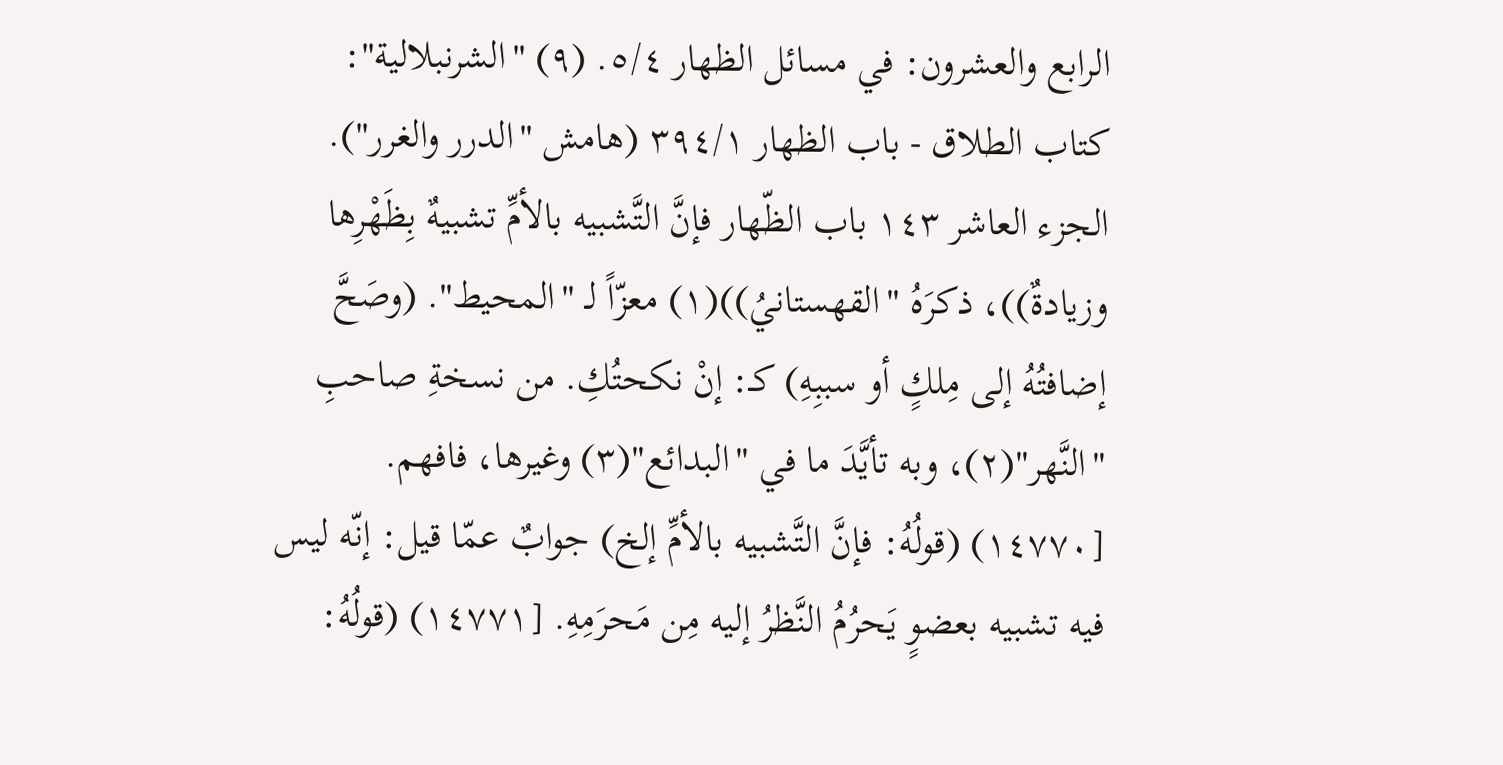الرابع والعشرون: في مسائل الظهار ٥/٤. (٩) "الشرنبلالية": كتاب الطلاق - باب الظهار ٣٩٤/١ (هامش "الدرر والغرر"). الجزء العاشر ١٤٣ باب الظّهار فإنَّ التَّشبيه بالأمِّ تشبيهٌ بِظَهْرِها وزيادةٌ))، ذكرَهُ "القهستانيُ))(١) معزّاً لـ "المحيط". (وصَحَّ إضافتُهُ إلى مِلكٍ أو سببِهِ) كـ: إنْ نكحتُكِ. من نسخةِ صاحبِ "النَّهر"(٢)، وبه تأيَّدَ ما في "البدائع"(٣) وغيرها، فافهم. [١٤٧٧٠) (قولُهُ: فإنَّ التَّشبيه بالأمِّ إلخ) جوابٌ عمّا قيل: إنّه ليس فيه تشبيه بعضوٍ يَحرُمُ النَّظرُ إلیه مِن مَحرَمِهِ. [١٤٧٧١) (قولُهُ: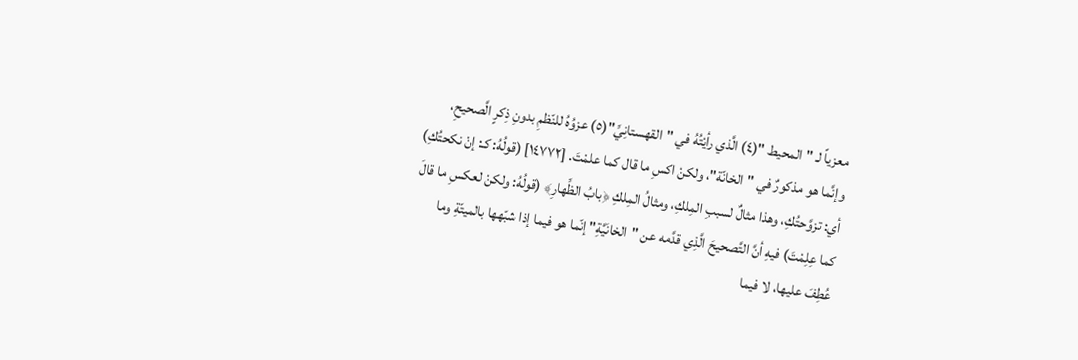معزياً لـ "المحيط "(٤) الَّذي رأيْتُهُ في "القهستانِيِّ"(٥) عزوُهُ للنّظمِ بدونِ ذِكرٍ الَّصحيحِ، وإنَّما هو مذكورٌ في "الخانّة"، ولكنْ اكسِ ما قال كما علمْتَ. [١٤٧٧٢] (قولُهُ: كـ: إنْ نكحتُكِ) أي: تزوَّحتُكِ، وهذا مثالٌ لسببِ المِلكِ، ومثالُ المِلكِ ﴿بابُ الظِّهارِ﴾ (قولُهُ: ولكنْ لعكسِ ما قالَ كما عِلِمْتَ) فيهِ أنَّ التَّصحيحَ الَّذِي قدَّمه عن "الخانَيَّةِ" إنّما هو فيما إذا شبّهها بالميتّةِ وما عُطِفَ عليها، لا فيما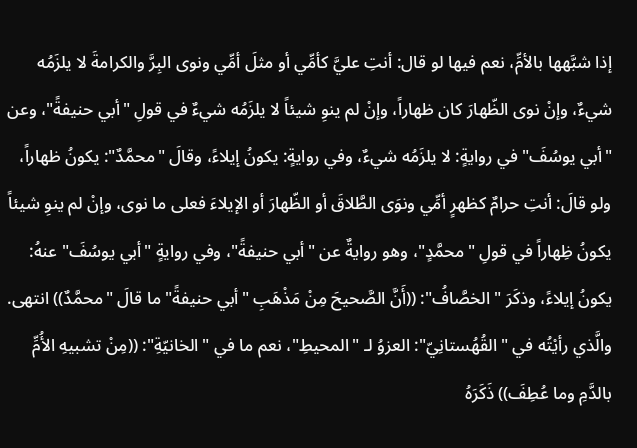إذا شبَّهها بالأمِّ، نعم فيها لو قال: أنتِ عليَّ كأمِّي أو مثلَ أمِّي ونوى البِرَّ والكرامةَ لا يلزَمُه شيءٌ، وإنْ نوى الظّهارَ كان ظهاراً، وإنْ لم ينوِ شيئاً لا يلزَمُه شيءٌ في قولِ "أبي حنيفةً"، وعن "أبي يوسُفَ" في روايةٍ: لا يلزَمُه شيءٌ، وفي روايةٍ: يكونُ إيلاءً، وقالَ "محمَّدٌ": يكونُ ظهاراً، ولو قالَ: أنتِ حرامٌ كظهرٍ أمِّي ونوَى الطَّلاقَ أو الظّهارَ أو الإيلاءَ فعلى ما نوى، وإنْ لم ينوِ شيئاً يكونُ ظِهاراً في قولِ "محمَّدٍ"، وهو روايةٌ عن "أبي حنيفةً"، وفي روايةٍ "أبي يوسُفَ" عنهُ: يكونُ إيلاءً، وذكَرَ "الخصَّافُ": ((أَنَّ الصَّحيحَ مِنْ مَذْهَبِ "أبي حنيفةً" ما قالَ "محمَّدٌ)) انتهى. والَّذي رأيْتُه في "القُهُستانِيّ": العزوُ لـ "المحيطِ"، نعم ما في "الخانيّةِ": ((مِنْ تشبيهِ الأُمِّ بالدَّمِ وما عُطِفَ)) ذَكَرَهُ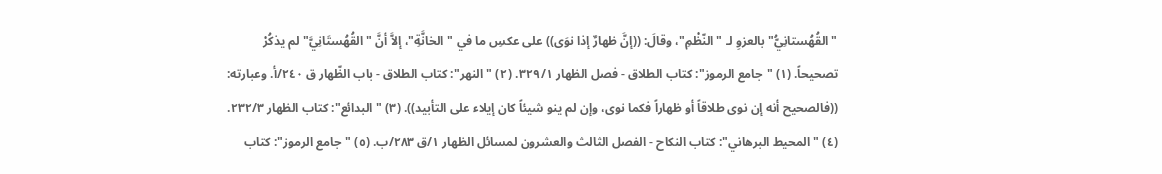"القُهُستانِيُّ" بالعزوِ لـ "النّظْمِ"، وقالَ: ((إنَّ ظهارٌ إذا نوَى)) على عكسِ ما في "الخانَّةِ"، إلاَّ أنَّ "القُهُستَانِيَّ" لم يذكُرْ تصحيحاً. (١) "جامع الرموز": كتاب الطلاق - فصل الظهار ٣٢٩/١. (٢) "النهر": كتاب الطلاق - باب الظّهار ق ٢٤٠/أ. وعبارته: ((فالصحيح أنه إن نوى طلاقاً أو ظهاراً فكما نوى، وإن لم ينو شيئاً كان إيلاء على التأبيد)). (٣) "البدائع": كتاب الظهار ٢٣٢/٣. (٤) "المحيط البرهاني": كتاب النكاح - الفصل الثالث والعشرون لمسائل الظهار ١/ق ٢٨٣/ب. (٥) "جامع الرموز": كتاب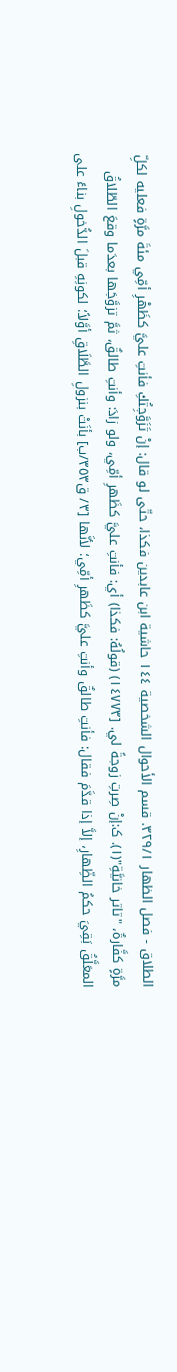الطلاق - فصل الظهار ٣٢٩/١. قسم الأحوال الشخصية ١٤٤ حاشية ابن عابدين فكذا، حتّى لو قال: إنْ تَزَوَّجِتُكِ فأنتِ عليَّ كظَهْرِ أمِّي مئةَ مرَّةٍ فعليه لكلِّ مرَّةٍ كفَّارةٌ، "تاتر خانيَّةِ"(١). ک:إنْ صِرتِ زوجةً لي. [١٤٧٧٣) (قولُهُ: فكذا) أي: فأنتِ عليَّ كظَهرِ أمِّي، ولو زادَ: وأنتِ طالقٌ، ثمَّ تزوَّجَها بعدَما وقعَ الطّلاقُ المعَلَّقُ بَقِيَ حكمُ الظِّهارِ، إلاَّ إذا قدَّمَ فقال: فأنتِ طالقٌ وأنتِ عليَّ كظَهرِ أمِّي؛ لأنَّها [٣/ ق٣٥٣/ب] بأنَتْ بنزولِ الطَّلَاقِ أوَّلاً؛ لكونِهِ قبلَ الدُّخولِ بناءً على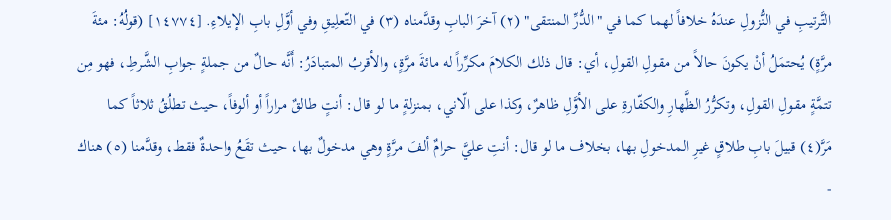التَّرتيبِ في النُّزولِ عندَهُ خلافاً لهما كما في "الدُّرِّ المنتقى" (٢) آخرَ البابِ وقدَّمناه (٣) في التّعلِيقِ وفي أوَّلِ بابِ الإيلاءِ. [١٤٧٧٤] (قولُهُ: مئةَ مرَّةٍ) يُحتمَلُ أنْ يكونَ حالاً من مقولِ القولِ، أي: قال ذلك الكلامَ مكرِّراً له مائةَ مرَّةٍ، والأقربُ المتبادَرُ: أَنَّه حالٌ من جملةٍ جوابِ الشَّرطِ، فهو مِن تتمَّةٍ مقولِ القولِ، وتكرُّرُ الظَّهارِ والكفّارةِ على الأوَّلِ ظاهرٌ، وكذا على الّاني، بمنزلةٍ ما لو قال: أنتٍ طالقٌ مراراً أو ألوفاً، حيث تطلُقُ ثلاثاً كما مَرَّ(٤) قبيلَ بابِ طلاقٍ غيرِ المدخولِ بها، بخلاف ما لو قال: أنتِ عليَّ حرامٌ ألفَ مرَّةٍ وهي مدخولٌ بها، حيث تقَعُ واحدةٌ فقط، وقدَّمنا (٥) هناك -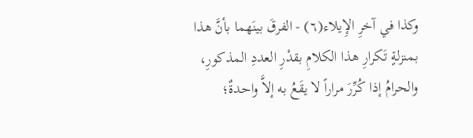وكذا في آخرِ الإِيلاء(٦) - الفرقَ بينَهما بأنَّ هذا بمنزلةٍ تَكرارِ هذا الكلامِ بقدْرِ العددِ المذكورِ، والحرامُ إذا كُرِّرَ مراراً لا يقَعُ به إلاَّ واحدةٌ؛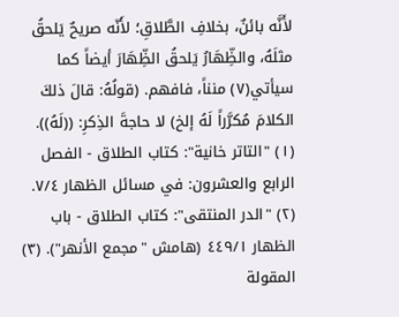لأَنَّه بائنٌ، بخلافِ الطَّلاقِ؛ لأَنّه صريحٌ يَلحقُ مثلَهُ، والظِّهَارُ يَلحقُ الظِّهَارَ أيضاً كما سيأتي(٧) منناً، فافهم. (قولُهُ: قالَ ذلكَ الكلامَ مُكرَّراً لَهُ إلخ) لا حاجةَ الذِكرِ: ((لَهُ)). (١) "التاتر خانية": كتاب الطلاق - الفصل الرابع والعشرون: في مسائل الظهار ٧/٤. (٢) "الدر المنتقى": كتاب الطلاق - باب الظهار ٤٤٩/١ (هامش "مجمع الأنهر"). (٣) المقولة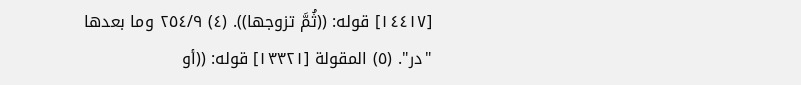[١٤٤١٧] قوله: ((ثُمَّ تزوجها)). (٤) ٢٥٤/٩ وما بعدها "در". (٥) المقولة [١٣٣٢١] قوله: ((أو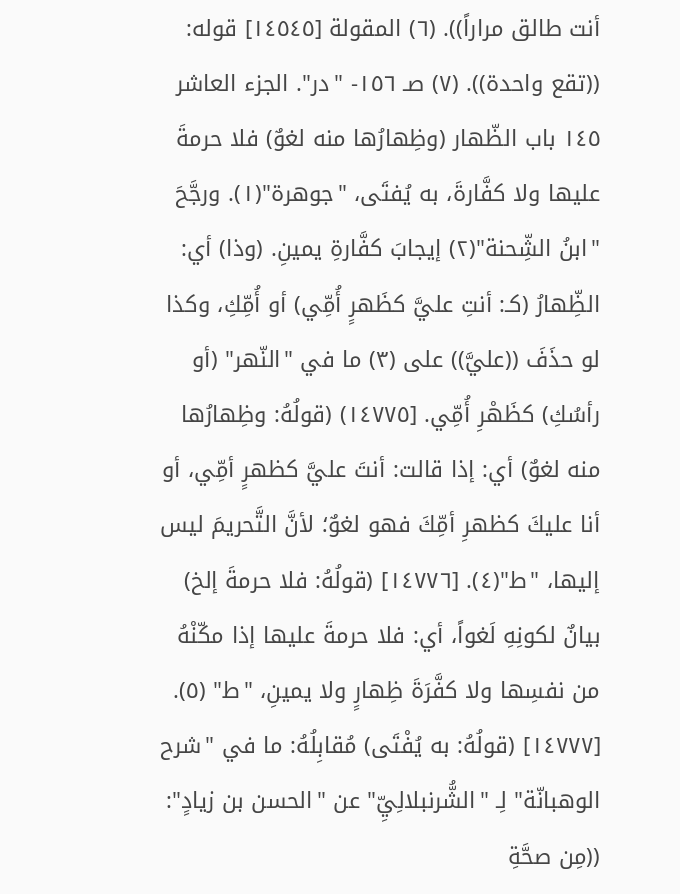أنت طالق مراراً)). (٦) المقولة [١٤٥٤٥] قوله: ((تقع واحدة)). (٧) صـ ١٥٦- "در". الجزء العاشر ١٤٥ باب الظّهار (وظِهارُها منه لغوٌ) فلا حرمةَ عليها ولا كفَّارةَ، به يُفتَى، "جوهرة"(١). ورجَّحَ "ابنُ الشِّحنة"(٢) إيجابَ كفَّارةِ يمينِ. (وذا) أي: الظِّهارُ (كـ: أنتِ عليَّ كظَهرٍ أُمِّي) أو أُمِّكِ، وكذا لو حذَفَ ((عليَّ)) على (٣) ما في "النّهر" (أو رأسُكِ) كظَهْرِ أُمِّي. [١٤٧٧٥) (قولُهُ: وظِهارُها منه لغوٌ) أي: إذا قالت: أنتَ عليَّ كظهرٍ أمِّي، أو أنا عليكَ كظهرِ أمِّكَ فهو لغوٌ؛ لأنَّ التَّحريمَ ليس إليها، "ط"(٤). [١٤٧٧٦] (قولُهُ: فلا حرمةَ إلخ) بيانٌ لكونِهِ لَغواً، أي: فلا حرمةَ عليها إذا مكّنْهُ من نفسِها ولا كفَّرَةَ ظِهارٍ ولا يمينِ، "ط" (٥). [١٤٧٧٧] (قولُهُ: به يُفْتَى) مُقابِلُهُ: ما في "شرح الوهبانّة" لِـ "الشُّرنبلالِيِّ" عن "الحسن بن زيادٍ": ((مِن صحَّةِ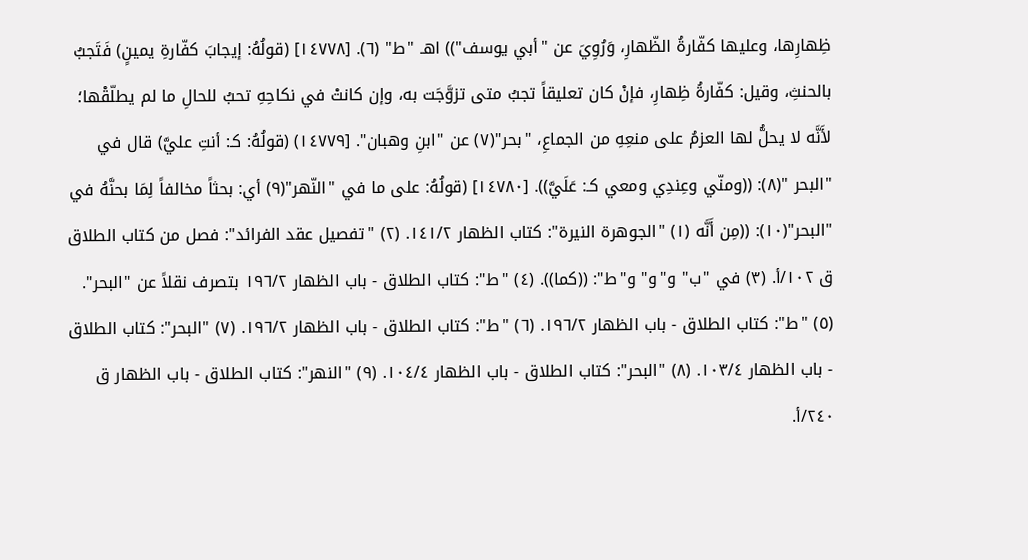ظِهارِها، وعليها كفّارةُ الظّهارِ، وَرُوِيَ عن "أبي يوسف")) اهـ "ط" (٦). [١٤٧٧٨] (قولُهُ: إيجابَ كفّارةِ يمينٍ) فَتَجبُ بالحنثِ، وقيل: كفّارةُ ظِهارِ، فإنْ كان تعليقاً تجبُ متى تزوَّجَت به، وإن كانتْ في نكاحِهِ تحبُ للحالِ ما لم يطلّقْها؛ لأَنَّه لا يحلُّ لها العزمُ على منعِهِ من الجماعِ، "بحر"(٧) عن "ابنِ وهبان". [١٤٧٧٩) (قولُهُ: كـ: أنتِ عليَّ) قال في "البحر "(٨): ((ومنّي وعِندِي ومعي كـ: عَلَيَّ)). [١٤٧٨٠] (قولُهُ: على ما في "النّهر"(٩) أي: بحثاً مخالفاً لِمَا بحنَّهُ في "البحر"(١٠): ((مِن أَنَّه (١) "الجوهرة النيرة": كتاب الظهار ١٤١/٢. (٢) "تفصيل عقد الفرائد": فصل من كتاب الطلاق ق ١٠٢/أ. (٣) في "ب" و"و" و"ط": ((كما)). (٤) "ط": كتاب الطلاق - باب الظهار ١٩٦/٢ بتصرف نقلاً عن "البحر". (٥) "ط": كتاب الطلاق - باب الظهار ١٩٦/٢. (٦) "ط": كتاب الطلاق - باب الظهار ١٩٦/٢. (٧) "البحر": كتاب الطلاق - باب الظهار ١٠٣/٤. (٨) "البحر": كتاب الطلاق - باب الظهار ١٠٤/٤. (٩) "النهر": كتاب الطلاق - باب الظهار ق ٢٤٠/أ.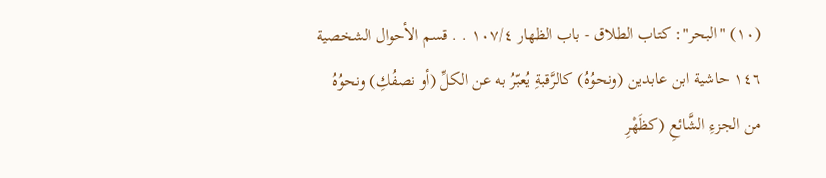(١٠) "البحر": كتاب الطلاق - باب الظهار ١٠٧/٤ . . قسم الأحوال الشخصية ١٤٦ حاشية ابن عابدين (ونحوُهُ) كالرَّقبةِ يُعبّرُ به عن الكلِّ (أو نصفُكِ) ونحوُهُ من الجزءِ الشَّائعِ (كظَهْرِ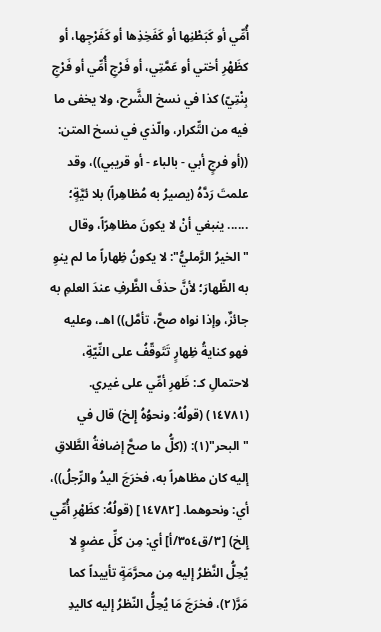أُمِّي أو كَبَطْنِها أو كَفَخِذِها أو كَفَرْجِها، أو كظَهْرِ أختي أو عَمَّتِي، أو فَرْجِ أُمِّي أو فَرْجِ بِنْتِيّ) كذا في نسخ الشَّرح، ولا يخفى ما فيه من التِّكرار، والّذي في نسخ المتن: ((أو فرجٍ أبي - بالباء - أو قريبي))، وقد علمتَ رَدَّهُ (يصيرُ به مُظاهِراً) بلا ئيَّةٍ؛ ...... ينبغي أنْ لا يكونَ مظاهِرًاً، وقال "الخيرُ الرَّمليُّ": لا يكونُ ظِهاراً ما لم ينوِ به الظّهارَ؛ لأنَّ حذفَ الظَّرفِ عندَ العلمِ به جائزٌ، وإذا نواه صحَّ، تأمَّل)) اهـ، وعليه فهو كنايةُ ظِهارٍ تَتَوقّفُ على النِّيّةِ، لاحتمالِ كـ: ظَهرِ أمِّي على غيري. (١٤٧٨١) (قولُهُ: ونحوُهُ إِلخ) قال في "البحر"(١): ((كلُّ ما صحَّ إضافةُ الطَّلاقِ إليه كان مظاهراً به، فخرَجَ اليدُ والرِّجلُ))، أي: ونحوهما. [١٤٧٨٢] (قولُهُ: كظَهْرِ أُمِّي إِلخ) [٣/ق٣٥٤/أ] أي: مِن كلِّ عضوٍ لا يُحِلُّ النَّظرُ إليه مِن محرَّمَةٍ تأييداً كما مَرَّ(٢)، فخرَجَ مَا يُحِلُّ النّظرُ إليه كاليدِ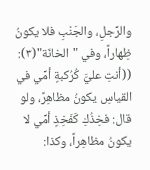والرِّجلِ، والجَنْبِ فلا يكونُ ظِهاراً، وفي "الخانّة"(٣): ((أنتِ عليَّ كُرُكبةٍ أمِّي في القياسِ يكونُ مظاهِرً، ولو قال: فخِذُكِ كَفَخِذٍ أمِّي لا يكونُ مظاهِراً، وكذا: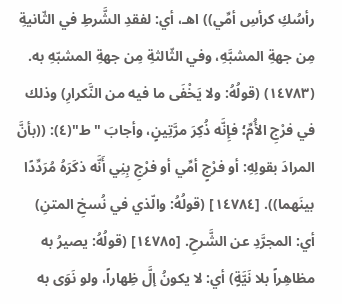رأسُكِ كرأسِ أمِّي)) اهـ، أي: لفقدِ الشَّرطِ في الثّانيةِ مِن جهةِ المشبَّهِ، وفي الثّالثةِ مِن جهةِ المشبّهِ به. (١٤٧٨٣) (قولُهُ: ولا يَخْفَى ما فيه من النَّكرارِ) وذلك في فرْجِ الأُمِّ؛ فإِنَّه ذُكِرَ مرَّتِينٍ، وأجابَ "ط"(٤): ((بأنَّ المرادَ بقولِهِ: أو فرْجٍ أمِّي أو فرْجِ بِنِي أَنَّه ذكَرَهُ مُرَدِّدًا بينَهما)). [١٤٧٨٤] (قولُهُ: والّذي في نُسخِ المتنِ) أي: المجرَّدِ عن الشَّرحِ. [١٤٧٨٥] (قولُهُ: يصيرُ به مظاهِراً بلا نَيَّةٍ) أي: لا يكونُ إلَّ ظِهاراً، ولو نَوَى به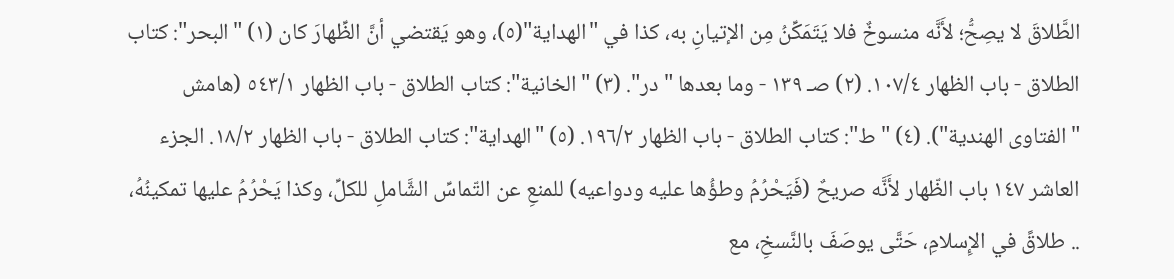الطَّلاقَ لا يصِحُّ؛ لأَنَّه منسوخٌ فلا يَتَمَكِّنُ مِن الإتيانِ به، كذا في "الهداية"(٥)، وهو يَقتضي أنَّ الظِّهارَ كان (١) "البحر": كتاب الطلاق - باب الظهار ١٠٧/٤. (٢) صـ ١٣٩ - وما بعدها "در". (٣) "الخانية": كتاب الطلاق - باب الظهار ٥٤٣/١ (هامش "الفتاوى الهندية"). (٤) "ط": كتاب الطلاق - باب الظهار ١٩٦/٢. (٥) "الهداية": كتاب الطلاق - باب الظهار ١٨/٢. الجزء العاشر ١٤٧ باب الظّهار لأَنَّه صريحٌ (فَيَحْرُمُ وطؤُها عليه ودواعيه) للمنعِ عن التّماسِّ الشَّاملِ للكلِّ، وكذا يَحْرُمُ عليها تمكينُهُ، .. طلاقً في الإِسلامِ، حَتَّى يوصَفَ بالنَّسخِ، مع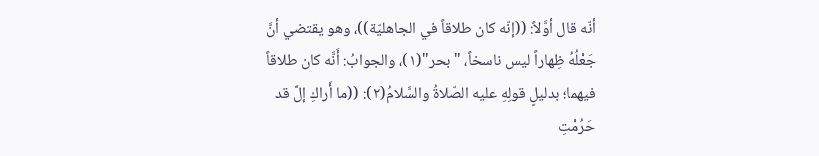أنّه قال أوَّلاً: ((إنّه كان طلاقاً في الجاهليّة))، وهو يقتضي أنَّ جَعْلُهُ ظِهاراً ليس ناسخاً، "بحر"(١)، والجوابُ: أَنَّه كان طلاقاً فيهما؛ بدليلٍ قولِهِ عليه الصّلاةُ والسَّلامُ(٢): ((ما أَراكِ إلَّ قد حَرُمْتِ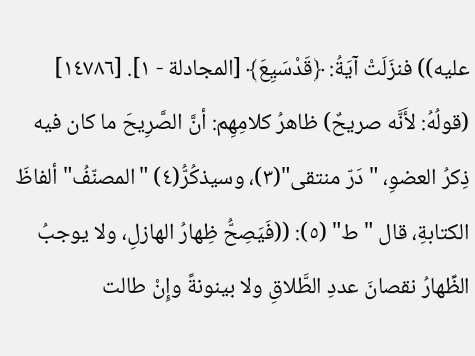عليه)) فنزَلَتْ آيَةُ: ﴿قَدْسَيِعَ﴾ [المجادلة - ١]. [١٤٧٨٦] (قولُهُ: لأَنَّه صريحٌ) ظاهرُ كلامِهِم: أنَّ الصَّرِيحَ ما كان فيه ذِكرُ العضوِ، "دَرّ منتقى"(٣)، وسيذكُرُّ(٤) "المصنّفُ" ألفاظَ الكتابةِ، قال "ط" (٥): ((فَيَصِحُّ ظِهارُ الهازلِ، ولا يوجبُ الظِّهارُ نقصانَ عددِ الطَّلاقِ ولا بينونةً وإِنْ طالت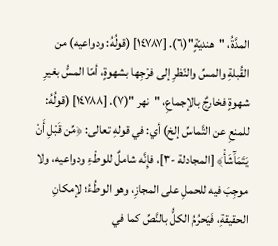المدَّةُ، "هنديّةٍ"(٦). [١٤٧٨٧] (قولُهُ: ودواعيه) من القُبلةِ والمسِّ والنّظرِ إلى فرْجِها بشهوةٍ، أمّا المسُّ بغيرِ شهوةٍ فخارجٌ بالإجماعِ، "نهر "(٧). [١٤٧٨٨] (قولُهُ: للمنعِ عن التَّماسِّ إلخ) أي: في قولهِ تعالى: ﴿مِّن قَبْلِ أَنْ يَتَمَآَشَأْ﴾ [المجادلة -٣]، فإِنَّه شاملٌ للوطْءِ ودواعيه، ولا موجِبَ فيه للحملِ على المجازِ، وهو الوطُءُ؛ لإمكانِ الحقيقةِ، فَيَحرُمُ الكلُّ بالنَّصِّ كما في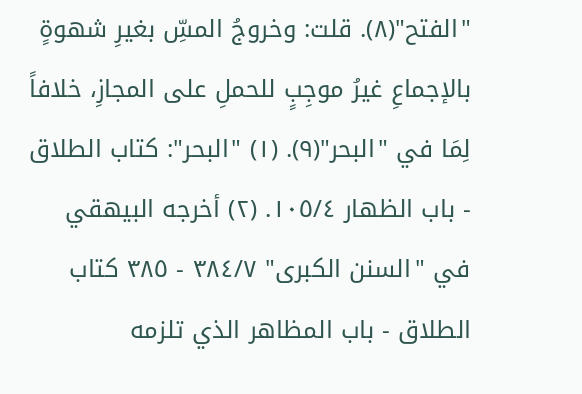"الفتح"(٨). قلت: وخروجُ المسِّ بغيرِ شهوةٍ بالإجماعِ غيرُ موجِبٍ للحملِ على المجازِ، خلافاً لِمَا في "البحر"(٩). (١) "البحر": كتاب الطلاق - باب الظهار ١٠٥/٤. (٢) أخرجه البيهقي في "السنن الكبرى" ٣٨٤/٧ - ٣٨٥ كتاب الطلاق - باب المظاهر الذي تلزمه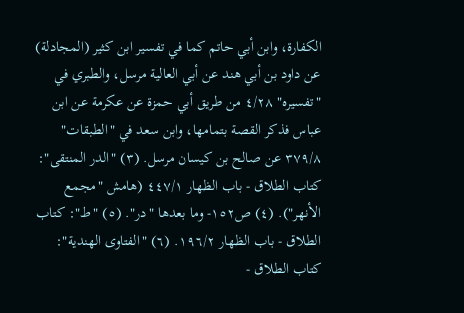الكفارة، وابن أبي حاتم كما في تفسير ابن كثير (المجادلة) عن داود بن أبي هند عن أبي العالية مرسل، والطبري في "تفسيره" ٤/٢٨ من طريق أبي حمزة عن عكرمة عن ابن عباس فذكر القصة بتمامها، وابن سعد في "الطبقات" ٣٧٩/٨ عن صالح بن كيسان مرسل. (٣) "الدر المنتقى": كتاب الطلاق - باب الظهار ٤٤٧/١ (هامش "مجمع الأنهر"). (٤) ص١٥٢- وما بعدها "در". (٥) "ط": كتاب الطلاق - باب الظهار ١٩٦/٢. (٦) "الفتاوى الهندية": كتاب الطلاق -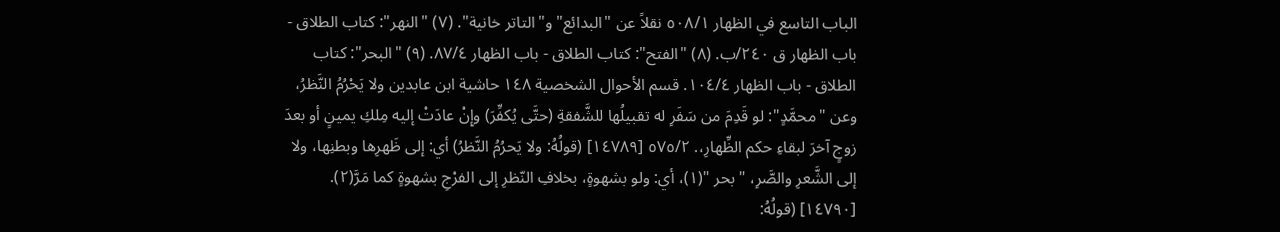الباب التاسع في الظهار ٥٠٨/١ نقلاً عن "البدائع" و"التاتر خانية". (٧) "النهر": كتاب الطلاق - باب الظهار ق ٢٤٠/ب. (٨) "الفتح": كتاب الطلاق - باب الظهار ٨٧/٤. (٩) "البحر": كتاب الطلاق - باب الظهار ١٠٤/٤. قسم الأحوال الشخصية ١٤٨ حاشية ابن عابدين ولا يَحْرُمُ النَّظرُ، وعن "محمَّدٍ": لو قَدِمَ من سَفَرِ له تقبيلُها للشَّفقةِ (حتَّى يُكفِّرَ) وإِنْ عادَتْ إليه مِلكِ يمينٍ أو بعدَ زوجٍ آخرَ لبقاءِ حكم الظِّهارِ،. ٥٧٥/٢ [١٤٧٨٩] (قولُهُ: ولا يَحرُمُ النَّظرُ) أي: إلى ظَهرِها وبطنِها، ولا إلى الشَّعرِ والصَّرِ، "بحر "(١)، أي: ولو بشهوةٍ، بخلافِ النّظرِ إلى الفرْجِ بشهوةٍ كما مَرَّ(٢). [١٤٧٩٠] (قولُهُ: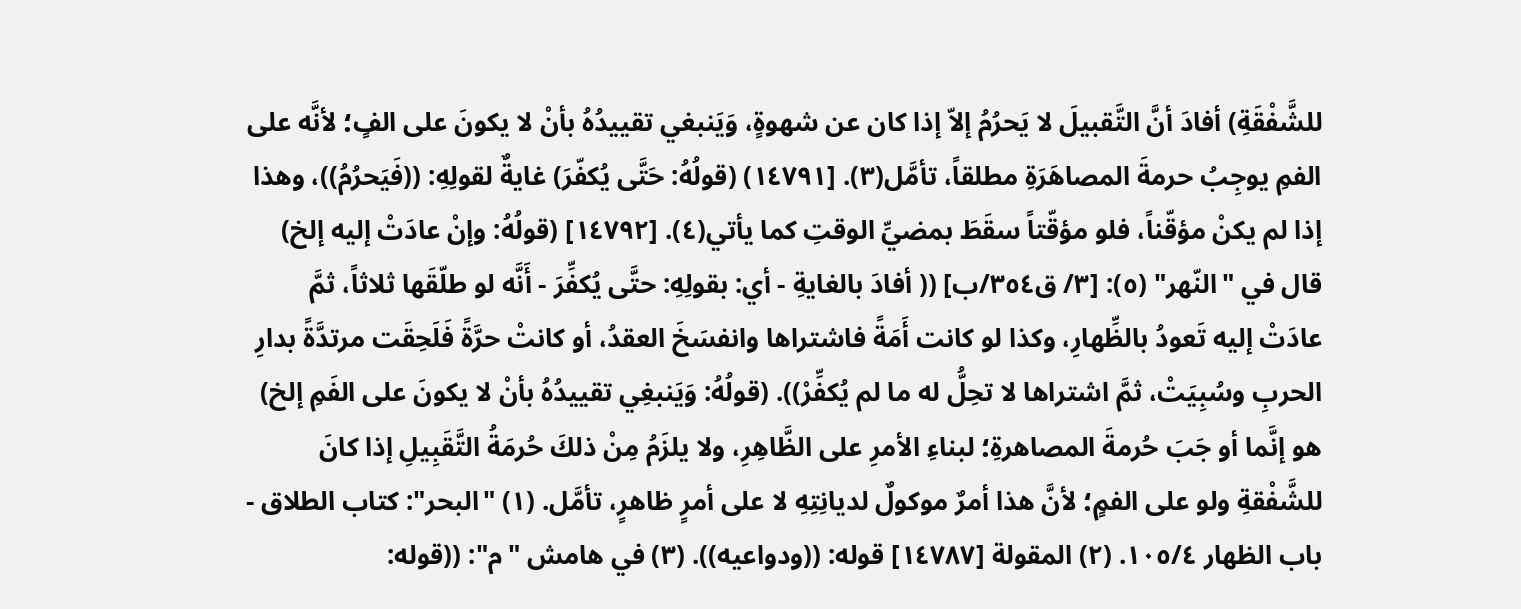للشَّفْقَةِ) أفادَ أنَّ التَّقبيلَ لا يَحرُمُ إلاّ إذا كان عن شهوةٍ، وَيَنبغي تقييدُهُ بأنْ لا يكونَ على الفٍ؛ لأنَّه على الفمِ يوجِبُ حرمةَ المصاهَرَةِ مطلقاً، تأمَّل(٣). [١٤٧٩١) (قولُهُ: حَتَّى يُكفّرَ) غايةٌ لقولِهِ: ((فَيَحرُمُ))، وهذا إذا لم يكنْ مؤقّناً، فلو مؤقّتاً سقَطَ بمضيِّ الوقتِ كما يأتي(٤). [١٤٧٩٢] (قولُهُ: وإنْ عادَتْ إليه إلخ) قال في "النّهر" (٥): [٣/ ق٣٥٤/ب] (( أفادَ بالغايةِ - أي: بقولِهِ: حتَّى يُكفِّرَ - أَنَّه لو طلّقَها ثلاثاً، ثمَّ عادَتْ إليه تَعودُ بالظِّهارِ، وكذا لو كانت أَمَةً فاشتراها وانفسَخَ العقدُ، أو كانتْ حرَّةً فَلَحِقَت مرتدَّةً بدارِ الحربِ وسُبِيَتْ، ثمَّ اشتراها لا تحِلُّ له ما لم يُكفِّرْ)). (قولُهُ: وَيَنبغِي تقييدُهُ بأنْ لا يكونَ على الفَمِ إلخ) هو إنَّما أو جَبَ حُرمةَ المصاهرةِ؛ لبناءِ الأمرِ على الظَّاهِرِ، ولا يلزَمُ مِنْ ذلكَ حُرمَةُ التَّقَبِيلِ إذا كانَ للشَّفْقةِ ولو على الفمٍ؛ لأنَّ هذا أمرٌ موكولٌ لديانِتِهِ لا على أمرٍ ظاهرٍ، تأمَّل. (١) "البحر": كتاب الطلاق - باب الظهار ١٠٥/٤. (٢) المقولة [١٤٧٨٧] قوله: ((ودواعيه)). (٣) في هامش "م": ((قوله: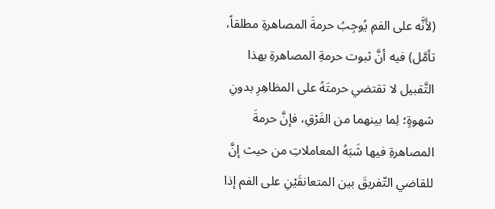(لأَنَّه على الفمِ يُوجِبُ حرمةَ المصاهرةِ مطلقاً، تأمَّل) فيه أنَّ ثبوت حرمةِ المصاهرةِ بهذا التَّقبيل لا تقتضي حرمتَهُ على المظاهِرِ بدونِ شهوةٍ؛ لِما بينهما من الفَرْقِ، فإنَّ حرمةَ المصاهرةِ فيها شَبَهُ المعاملاتِ من حيث إنَّ للقاضي التّفريقَ بين المتعانقَيْنِ على الفم إذا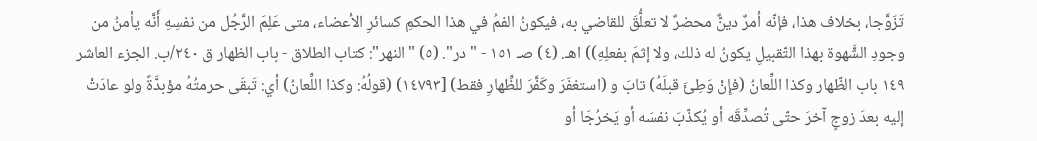تَزَوَّجا، بخلاف هذا، فإنّه أمرٌ دينٌّ محضرٌ لا تعلُّقَ للقاضي به، فيكونُ الفمُ في هذا الحكمِ كسائرِ الأعضاء، متى عَلِمَ الرَّجُل من نفسِهِ أَنَّه يأمنُ من وجودِ الشَّهوة بهذا التّقبيلِ یکونُ له ذلك، ولا إثمَ بفعلِهِ)) اهـ. (٤) صـ ١٥١ - "در". (٥) "النهر": كتاب الطلاق - باب الظهار ق ٢٤٠/ب. الجزء العاشر ١٤٩ باب الظّهار وكذا اللِّعانُ (فإِنْ وَطِئَ قبلَهُ) تابَ و (استغفَرَ وكَفَّرَ للظِّهارِ فقط) [١٤٧٩٣) (قولُهُ: وكذا اللِّعانُ) أي: تَبقَى حرمتُهُ مؤبدَّةً ولو عادَتْ إليه بعدَ زوجٍ آخرَ حتّى تُصدِّقَه أو يُكذّبَ نفسَه أو يَخرُجَا أو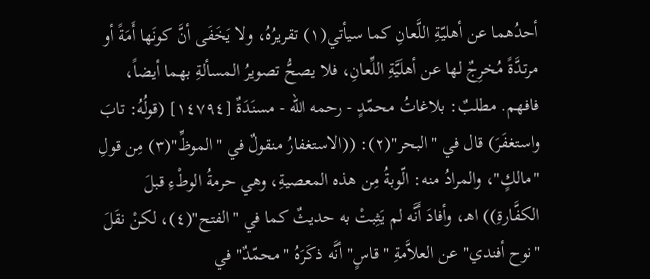أحدُهما عن أهليّةِ اللَّعانِ كما سيأتي(١) تقريرُهُ، ولا يَخَفَى أنَّ كونَها أَمَةً أو مرتدَّةً مُخرِجٌ لها عن أهلَيَّةِ اللِّعانِ، فلا يصحُّ تصويرُ المسألةِ بهما أيضاً، فافهم. مطلبٌ: بلاغاتُ محمّدٍ - رحمه الله - مسنَدَةٌ [١٤٧٩٤] (قولُهُ: تابَ واستغفَرَ) قال في "البحر"(٢): ((الاستغفارُ منقولٌ في "الموظِّ"(٣) مِن قولِ "مالكٍ"، والمرادُ منه: الّوبةُ مِن هذه المعصيةِ، وهي حرمةُ الوطْءِ قبلَ الكفَّارةِ)) اهـ، وأفادَ أَنَّه لم يَثِبتْ به حديثٌ كما في "الفتح"(٤)، لكنْ نقَلَ "نوح أفندي" عن العلاَّمةِ "قاسٍ" أنَّه ذكَرَهُ "محمّدٌ" في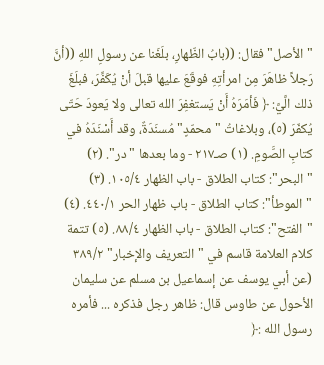"الأصل" فقال: ((بابُ الظّهارِ، بلَغَنا عن رسولِ اللهِ ((أنَّ رَجلاً ظاهَرَ مِن امرأتِهِ فوقَعَ عليها قبلَ أنْ يُكَفِّرَ، فبلَغَ ذلك الَّيَّ: ﴿ فَأمَرَهُ أَنْ يَستغفِرَ الله تعالى ولا يَعودَ حَتّى يُكفّرَ (٥)، وبلاغاتُ "محمّدٍ" مُسنَدَةٌ، وقد أَسْنَدَهُ في كتابِ الصَّومِ. (١) صـ٢١٧ - وما بعدها "در". (٢) "البحر": كتاب الطلاق - باب الظهار ١٠٥/٤. (٣) "الموطأ": كتاب الطلاق - باب ظهار الحر ٤٤٠/١. (٤) "الفتح": كتاب الطلاق - باب الظهار ٨٨/٤. (٥) تتمة كلام العلامة قاسم في "التعريف والإخبار" ٣٨٩/٢ (عن أبي يوسف عن إسماعيل بن مسلم عن سليمان الأحول عن طاوس قال: ظاهر رجل فذكره ... فأمره رسول الله :﴿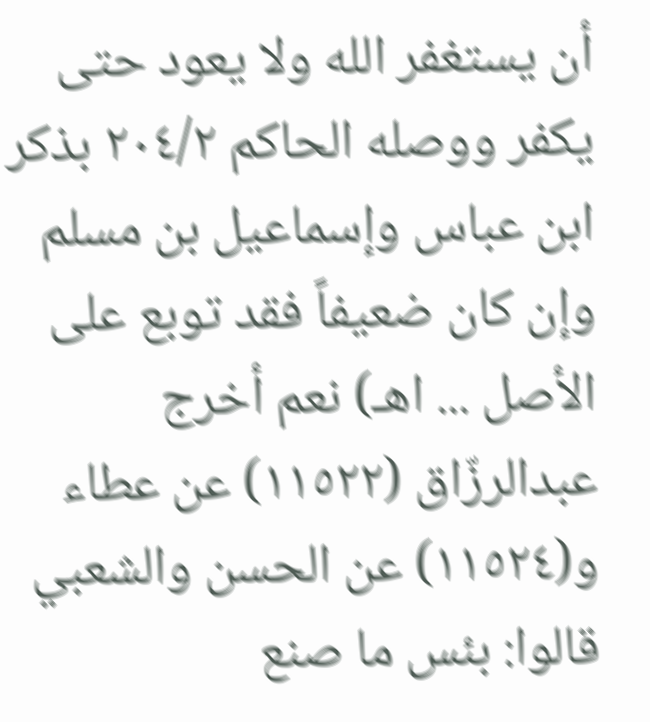أن يستغفر الله ولا يعود حتى يكفر ووصله الحاكم ٢٠٤/٢ بذكر ابن عباس وإسماعيل بن مسلم وإن كان ضعيفاً فقد توبع على الأصل ... اهـ) نعم أخرج عبدالرزّاق (١١٥٢٢) عن عطاء و(١١٥٢٤) عن الحسن والشعبي قالوا: بئس ما صنع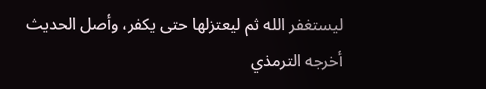ليستغفر الله ثم ليعتزلها حتى يكفر، وأصل الحديث أخرجه الترمذي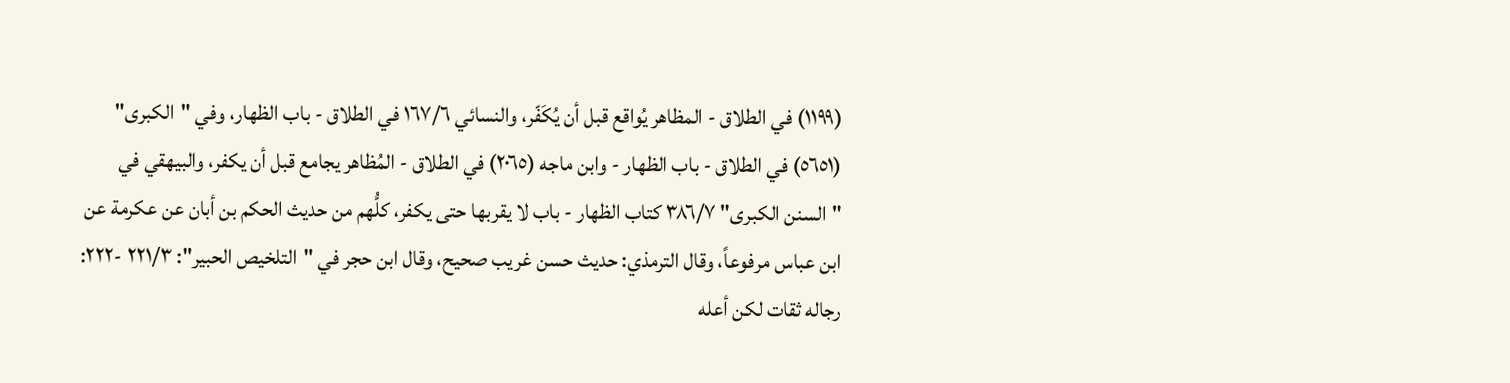(١١٩٩) في الطلاق - المظاهر يُواقع قبل أن يُكَفّر، والنسائي ١٦٧/٦ في الطلاق - باب الظهار، وفي "الكبرى" (٥٦٥١) في الطلاق - باب الظهار - وابن ماجه (٢٠٦٥) في الطلاق - المُظاهر يجامع قبل أن يكفر، والبيهقي في "السنن الكبرى" ٣٨٦/٧ كتاب الظهار - باب لا يقربها حتى يكفر، كلُّهم من حديث الحكم بن أبان عن عكرمة عن ابن عباس مرفوعاً، وقال الترمذي: حديث حسن غريب صحيح، وقال ابن حجر في "التلخيص الحبير": ٢٢١/٣ -٢٢٢: رجاله ثقات لكن أعله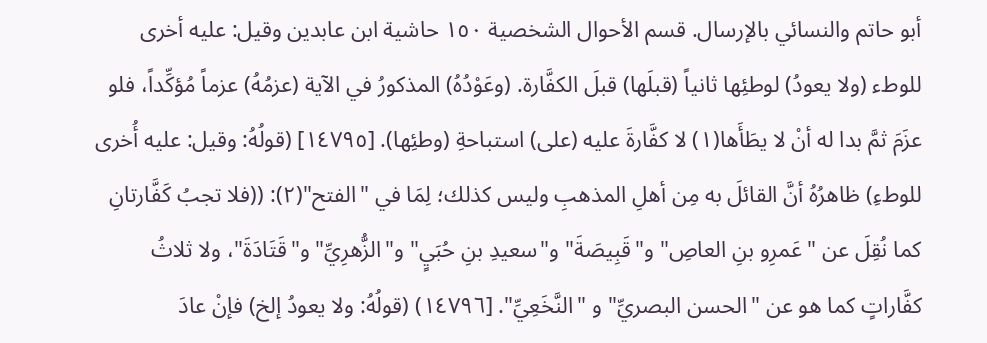أبو حاتم والنسائي بالإرسال. قسم الأحوال الشخصية ١٥٠ حاشية ابن عابدين وقيل: عليه أخرى للوطء (ولا يعودُ) لوطئِها ثانياً (قبلَها) قبلَ الكفَّارة. (وعَوْدُهُ) المذكورُ في الآية (عزمُهُ) عزماً مُؤكِّداً، فلو عزَمَ ثمَّ بدا له أنْ لا يطَأَها(١) لا كفَّارةَ عليه (على) استباحةِ (وطئِها). [١٤٧٩٥] (قولُهُ: وقيل: عليه أُخرى للوطءِ) ظاهرُهُ أنَّ القائلَ به مِن أهلِ المذهبِ وليس كذلك؛ لِمَا في "الفتح"(٢): ((فلا تجبُ كَفَّارتانِ كما نُقِلَ عن "عَمرِو بنِ العاصِ" و"قَبِيصَةَ" و"سعيدِ بنِ حُبَيٍ" و"الزُّهرِيِّ" و"قَتَادَةَ"، ولا ثلاثُ كفَّاراتٍ كما هو عن "الحسن البصريِّ" و "النَّخَعِيِّ". [١٤٧٩٦) (قولُهُ: ولا يعودُ إلخ) فإنْ عادَ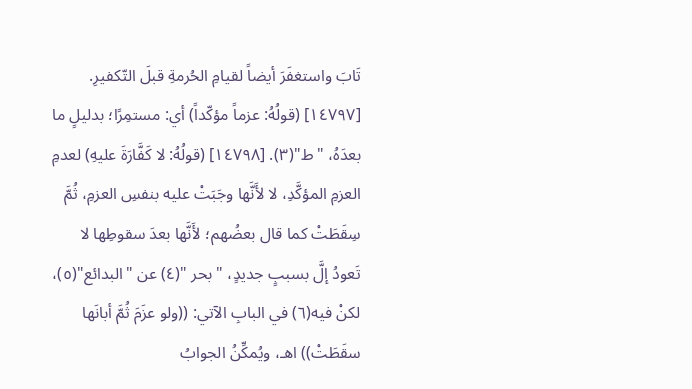تَابَ واستغفَرَ أيضاً لقيامِ الحُرمةِ قبلَ التّكفيرِ. [١٤٧٩٧] (قولُهُ: عزماً مؤكّداً) أي: مستمِرًا؛ بدليلٍ ما بعدَهُ، "ط"(٣). [١٤٧٩٨] (قولُهُ: لا كَفَّارَةَ عليهِ) لعدمِ العزمِ المؤكَّدِ، لا لأَنَّها وجَبَتْ عليه بنفسِ العزمِ، ثُمَّ سِقَطَتْ كما قال بعضُهم؛ لأَنَّها بعدَ سقوطِها لا تَعودُ إلَّ بسببٍ جديدٍ، "بحر "(٤) عن "البدائع"(٥)، لكنْ فيه(٦) في البابِ الآتي: ((ولو عزَمَ ثُمَّ أبانَها سقَطَتْ)) اهـ، ويُمكِّنُ الجوابُ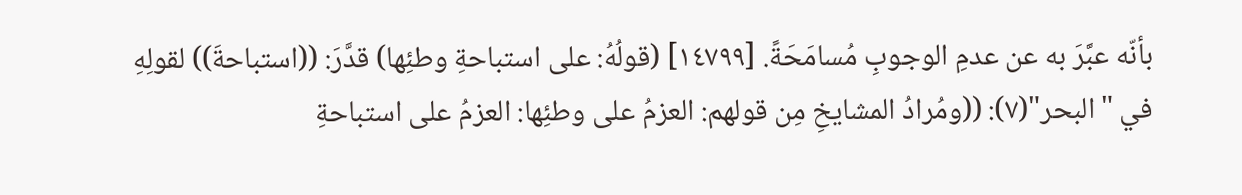بأنّه عبَّرَ به عن عدمِ الوجوبِ مُسامَحَةً. [١٤٧٩٩] (قولُهُ: على استباحةِ وطئِها) قدَّرَ: ((استباحةَ)) لقولِهِ في "البحر"(٧): ((ومُرادُ المشايخِ مِن قولهم: العزمُ على وطئِها: العزمُ على استباحةِ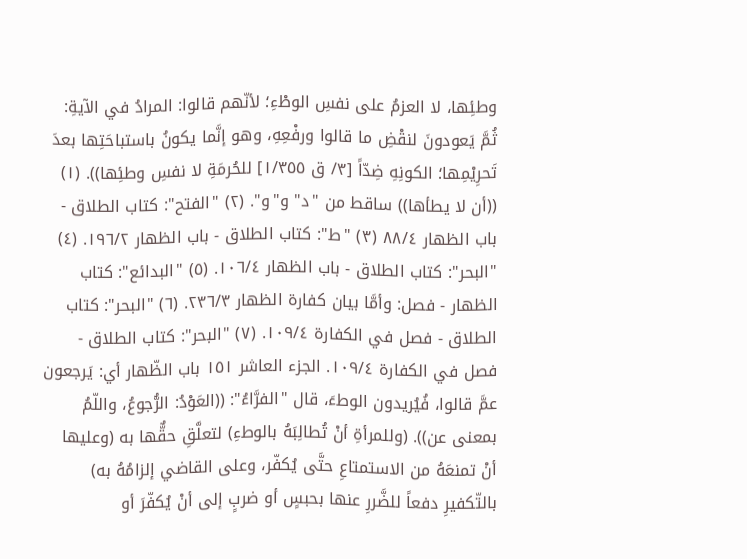وطئِها، لا العزمُ على نفسِ الوطْءِ؛ لأنّهم قالوا: المرادُ في الآيةِ: ثُمَّ يَعودونَ لنقْضِ ما قالوا ورفْعِهِ، وهو إنَّما يكونُ باستباحَتِها بعدَ تَحرِيْمِها؛ الكونِهِ ضِدّاً [٣/ ق ١/٣٥٥] للحُرمَةِ لا نفسِ وطئِها)). (١) ((أن لا يطأها)) ساقط من "د" و"و". (٢) "الفتح": كتاب الطلاق - باب الظهار ٨٨/٤ (٣) "ط": كتاب الطلاق - باب الظهار ١٩٦/٢. (٤) "البحر": كتاب الطلاق - باب الظهار ١٠٦/٤. (٥) "البدائع": كتاب الظهار - فصل: وأمَّا بيان كفارة الظهار ٢٣٦/٣. (٦) "البحر": كتاب الطلاق - فصل في الكفارة ١٠٩/٤. (٧) "البحر": كتاب الطلاق - فصل في الكفارة ١٠٩/٤. الجزء العاشر ١٥١ باب الظّهار أي: يَرجعون عمَّ قالوا، فُيُريدون الوطءَ، قال "الفرَّاءُ": ((العَوْدُ: الرُّجوعُ، واللّمُ بمعنى عن)). (وللمرأةِ أنْ تُطالِبَهُ بالوطءِ) لتعلَّقِ حقٌّها به (وعليها أنْ تمنعَهُ من الاستمتاعِ حتَّى يُكفّر، وعلى القاضي إلزامُهُ به) بالتّكفيرِ دفعاً للضَّررِ عنها بحبسٍ أو ضربٍ إلى أنْ يُكفّرَ أو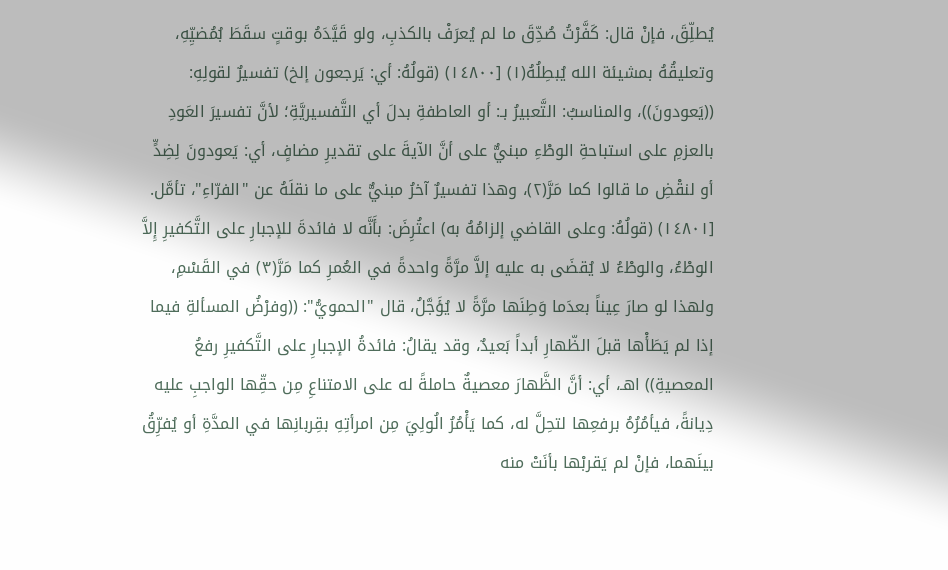يُطلِّقَ، فإنْ قال: كَفَّرْتُ صُدِّقَ ما لم يُعرَفْ بالكذبِ، ولو قَيَّدَهُ بوقتٍ سقَطَ بُمُضيِّهِ، وتعليقُهُ بمشيئة الله يُبطِلُهُ(١) [١٤٨٠٠) (قولُهُ: أي: يَرجعون إلخ) تفسيرٌ لقولِهِ: ((يَعودونَ))، والمناسبُ: التَّعبيرُ بـ: أو العاطفةِ بدلَ أي التَّفسيريَّةِ؛ لأنَّ تفسيرَ العَودِ بالعزمِ على استباحةِ الوطْءِ مبنيٌّ على أنَّ الآيةَ على تقديرِ مضافٍ، أي: يَعودونَ لِضِدٍّ أو لنقْضِ ما قالوا كما مَرَّ(٢)، وهذا تفسيرٌ آخرُ مبنيٌّ على ما نقلَهُ عن "الفرّاءِ"، تأمَّل. [١٤٨٠١) (قولُهُ: وعلى القاضي إلزامُهُ به) اعتُرِضَ: بأَنَّه لا فائدةَ للإجبارِ على التَّكفيرِ إِلاَّ الوطْءُ، والوطْءُ لا يُقضَى به عليه إلاَّ مرَّةً واحدةً في العُمرِ كما مَرَّ(٣) في القَسْمِ، ولهذا لو صارَ عِيناً بعدَما وَطِنَها مرَّةً لا يُؤَجَّلُ، قال "الحمويُّ": ((وفرْضُ المسألةِ فيما إذا لم يَطَأْها قبلَ الظّهارِ أبداً بَعيدٌ، وقد يقالُ: فائدةُ الإجبارِ على التَّكفيرِ رفعُ المعصيةِ)) اهـ، أي: أنَّ الظَّهارَ معصيةٌ حاملةً له على الامتناعِ مِن حقِّها الواجبِ عليه دِيانةً، فيأمُرُهُ برفعِها لتحِلَّ له، كما يَأْمُرُ الُولِيَ مِن امرأتِهِ بقِربانِها في المدَّةِ أو يُفرِّقُ بينَهما، فإنْ لم يَقربْها بأنَتْ منه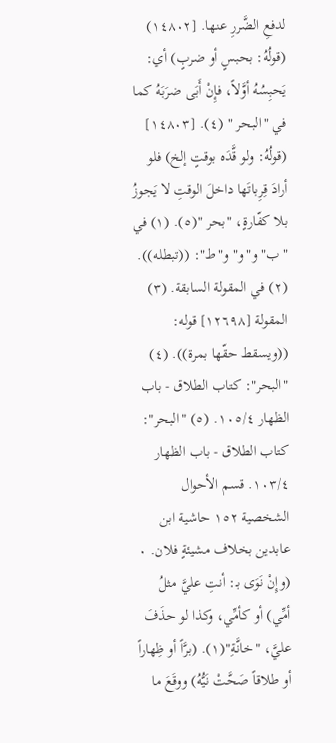لدفعِ الضَّررِ عنها. [١٤٨٠٢) (قولُهُ: بحبسٍ أو ضربٍ) أي: يَحبِسُهُ أوَّلاً، فإِنْ أَبَى ضرَبَهُ كما في "البحر " (٤). [١٤٨٠٣] (قولُهُ: ولو قَّدَه بوقتٍ إلخ) فلو أرادَ قِرِباتَها داخلَ الوقتِ لا يَجوزُ بلا كفّارةٍ، "بحر "(٥). (١) في "ب" و"و" و"ط": ((تبطله)). (٢) في المقولة السابقة. (٣) المقولة [١٢٦٩٨] قوله: ((ويسقط حقّها بمرة)). (٤) "البحر": كتاب الطلاق - باب الظهار ١٠٥/٤. (٥) "البحر": كتاب الطلاق - باب الظهار ١٠٣/٤. قسم الأحوال الشخصية ١٥٢ حاشية ابن عابدين بخلاف مشيئةٍ فلان. ٠ (وإِنْ نَوَى بـ: أنتِ عليَّ مثلُ أمِّي) أو كأمِّي، وكذا لو حذَفَ عليَّ، "خانَّةِ"(١). (برَّاً أو ظِهاراً أو طلاقاً صَحَّتْ نَيُّهُ) ووقَعَ ما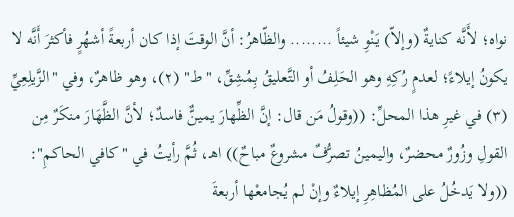نواه؛ لأَنَّه كنايةٌ (وإلاّ) يَنْوِ شيئاً ........ والظّاهرُ: أنَّ الوقتَ إذا كان أربعةً أشهُرٍ فأكثرَ أَنَّه لا يكونُ إيلاءً؛ لعدمٍ رُكِهِ وهو الحَلِفُ أو التَّعليقُ بِمُشِقِّ، "ط" (٢)، وهو ظاهرٌ، وفي "الزَّيلِعِيِّ (٣) في غيرِ هذا المحلِّ: ((وقولُ مَن قال: إنَّ الظِّهارَ يمينٌّ فاسدٌ؛ لأنَّ الظَّهَارَ منكَرٌ مِن القولِ وزُورٌ محضرٌ، واليمينُ تصرُّفٌ مشروعٌ مباحٌ)) اهـ، ثُمَّ رأيتُ في "كافي الحاكمِ": ((ولا يَدخُلُ على المُظاهِرِ إيلاءٌ وإنْ لم يُجامعْها أربعةَ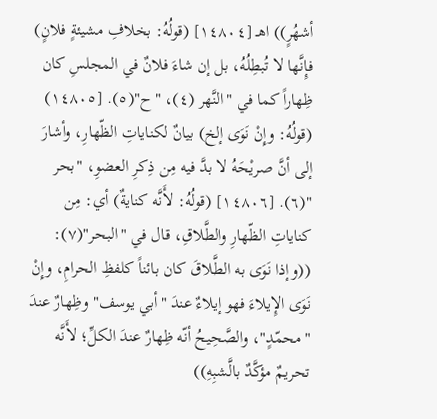أشهُرٍ)) اهـ [١٤٨٠٤] (قولُهُ: بخلافِ مشيئةٍ فلانٍ) فإِنَّها لا تُبطِلُهُ، بل إن شاءَ فلانٌ في المجلسِ كان ظِهاراً كما في "النَّهر (٤)، "ح"(٥). [١٤٨٠٥) (قولُهُ: وإِنْ نَوَى إلخ) بيانٌ لكناياتِ الظّهارِ، وأشارَ إلى أنَّ صريْحَهُ لا بدَّ فيه مِن ذِكرِ العضوِ، "بحر "(٦). [١٤٨٠٦] (قولُهُ: لأَنَّه كنايةٌ) أي: مِن كناياتِ الظّهارِ والطَّلاقِ، قال في "البحر"(٧): ((وإذا نَوَى به الطَّلاقَ كان بائناً كلفظِ الحرامِ، وإِنْ نَوَى الإِيلاءَ فهو إيلاءٌ عندَ "أبي يوسف" وظِهارٌ عندَ "محمّدٍ"، والصَّحِيحُ أنّه ظِهارٌ عندَ الكلِّ؛ لأَنَّه تحريمٌ مؤكَّدٌ بالَّشبِهِ))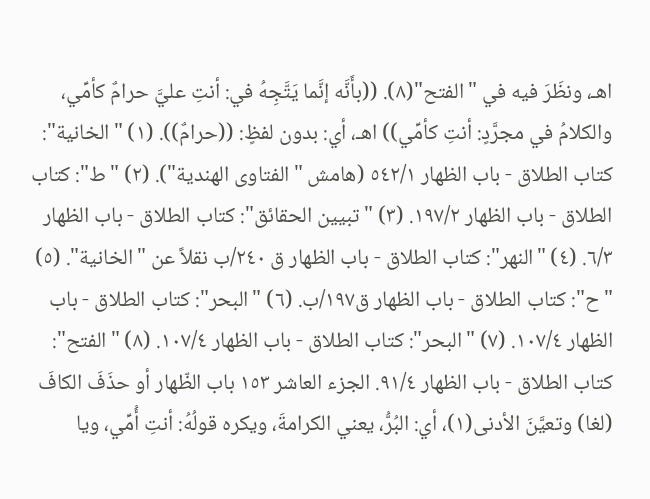اهـ، ونظَرَ فيه في "الفتح"(٨). ((بأَنَّه إنَّما يَتَّجِهُ في: أنتِ عليَّ حرامٌ كأمِّي، والكلامُ في مجرَّدٍ: أنتِ كأمِّي)) اهـ، أي: بدون لفظٍ: ((حرامٌ)). (١) "الخانية": كتاب الطلاق - باب الظهار ٥٤٢/١ (هامش "الفتاوى الهندية"). (٢) "ط": كتاب الطلاق - باب الظهار ١٩٧/٢. (٣) "تبيين الحقائق": كتاب الطلاق - باب الظهار ٦/٣. (٤) "النهر": كتاب الطلاق - باب الظهار ق ٢٤٠/ب نقلاً عن "الخانية". (٥) "ح": كتاب الطلاق - باب الظهار ق١٩٧/ب. (٦) "البحر": كتاب الطلاق - باب الظهار ١٠٧/٤. (٧) "البحر": كتاب الطلاق - باب الظهار ١٠٧/٤. (٨) "الفتح": كتاب الطلاق - باب الظهار ٩١/٤. الجزء العاشر ١٥٣ باب الظّھار أو حذَفَ الكافَ (لغا) وتعيَّنَ الأدنى(١)، أي: البُرُّ، يعني الكرامةَ، ويكره قولُهُ: أنتِ أُمِّي، ويا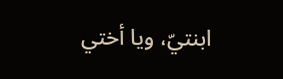ابنتيّ، ويا أختي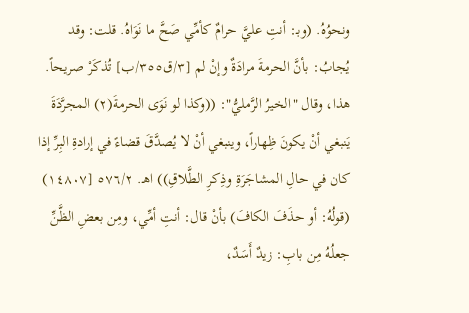ونحوُهُ. (وبـ: أنتِ عليَّ حرامٌ كأمِّي صَحَّ ما نَوَاهُ. قلت: وقد يُجابُ: بأنَّ الحرمةَ مرادَةٌ وإنْ لم [٣/ق٣٥٥/ب] تُذكَرْ صريحاً. هذا، وقال "الخيرُ الرَّمليُّ": ((وكذا لو نَوَى الحرمةَ(٢) المجرَّدَةَ يَنبغي أنْ يكونَ ظِهاراً، وينبغي أنْ لا يُصدَّقَ قضاءً في إرادةِ البِرِّ إذا كان في حالِ المشاجَرَةِ وذِكرِ الطَّلاقِ)) اهـ. ٥٧٦/٢ [١٤٨٠٧) (قولُهُ: أو حذَفَ الكافَ) بأنْ قال: أنتِ أمِّي، ومِن بعضِ الظَّنِّ جعلُهُ مِن بابِ: زيدٌ أَسَدٌ،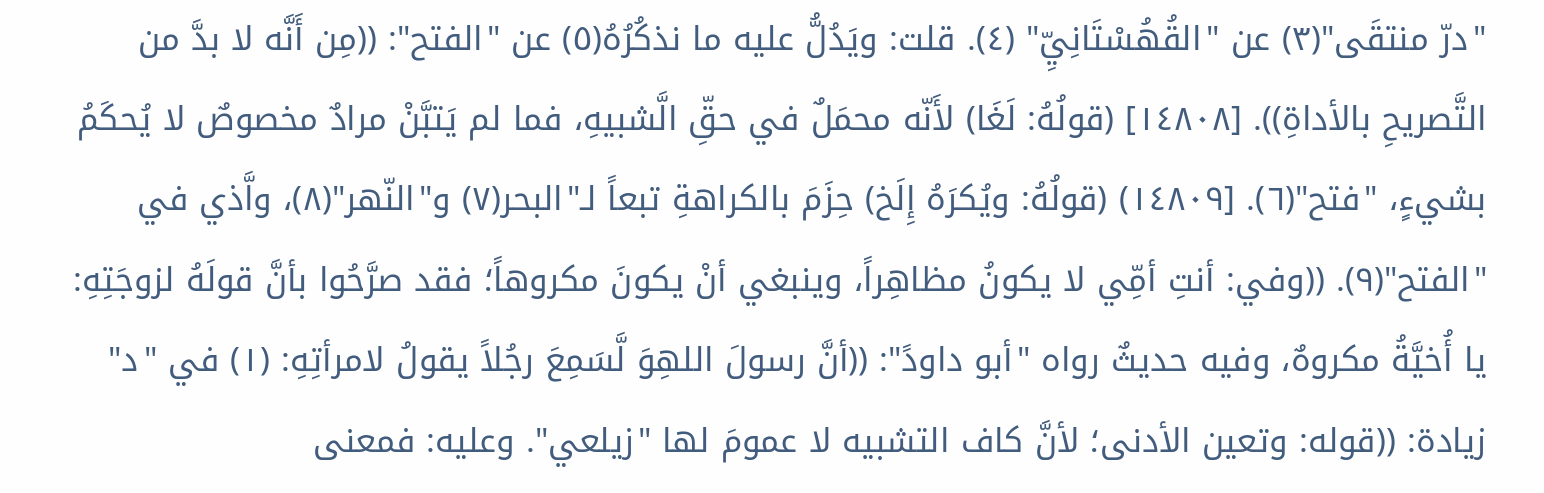"درّ منتقَى"(٣) عن "القُهُسْتَانِيِّ" (٤). قلت: ويَدُلُّ عليه ما نذكُرُهُ(٥) عن "الفتح": ((مِن أَنَّه لا بدَّ من التَّصريحِ بالأداةِ)). [١٤٨٠٨] (قولُهُ: لَغَا) لأَنّه محمَلٌ في حقِّ الَّشبيهِ، فما لم يَتبَّنْ مرادٌ مخصوصٌ لا يُحكَمُ بشيءٍ، "فتح"(٦). [١٤٨٠٩) (قولُهُ: ويُكرَهُ إِلَخ) حِزَمَ بالكراهةِ تبعاً لـ"البحر(٧) و"النّهر"(٨)، واَّذي في "الفتح"(٩). ((وفي: أنتِ أمِّي لا يكونُ مظاهِراً، وينبغي أنْ يكونَ مكروهاً؛ فقد صرَّحُوا بأنَّ قولَهُ لزوجَتِهِ: يا أُخيَّةُ مكروهٌ، وفيه حديثٌ رواه "أبو داودً": ((أنَّ رسولَ اللهِوَ لَّسَمِعَ رجُلاً يقولُ لامرأتِهِ: (١) في "د" زيادة: ((قوله: وتعين الأدنى؛ لأنَّ كاف التشبيه لا عمومَ لها "زيلعي". وعليه: فمعنى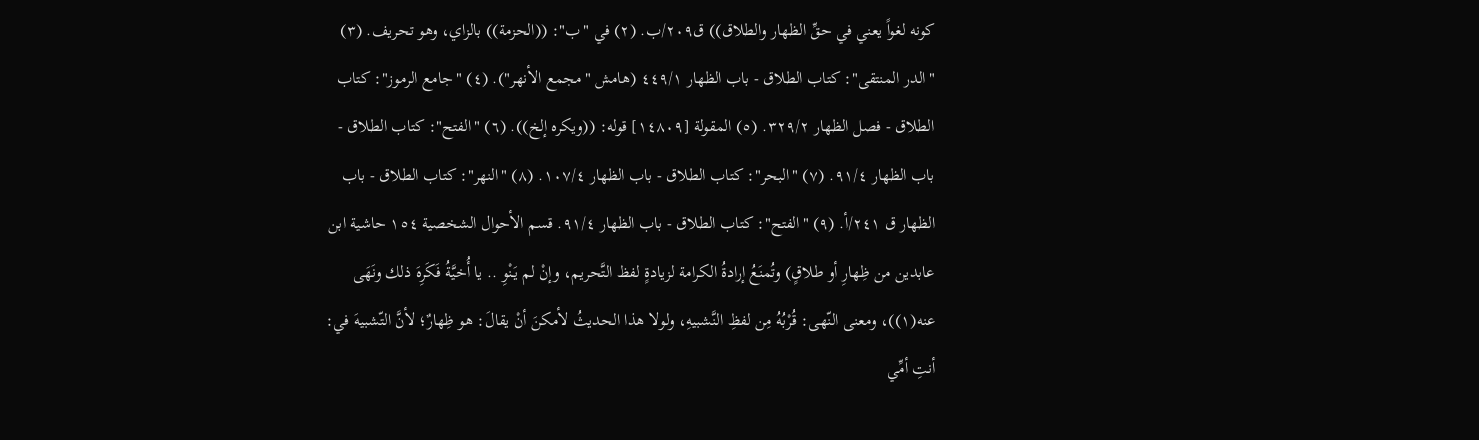كونه لغواً يعني في حقِّ الظهار والطلاق)) ق٢٠٩/ب. (٢) في "ب": ((الحزمة)) بالزاي، وهو تحريف. (٣) "الدر المنتقى": كتاب الطلاق - باب الظهار ٤٤٩/١ (هامش "مجمع الأنهر"). (٤) "جامع الرموز": كتاب الطلاق - فصل الظهار ٣٢٩/٢. (٥) المقولة [١٤٨٠٩] قوله: ((ويكره إلخ)). (٦) "الفتح": كتاب الطلاق - باب الظهار ٩١/٤. (٧) "البحر": كتاب الطلاق - باب الظهار ١٠٧/٤. (٨) "النهر": كتاب الطلاق - باب الظهار ق ٢٤١/أ. (٩) "الفتح": كتاب الطلاق - باب الظهار ٩١/٤. قسم الأحوال الشخصية ١٥٤ حاشية ابن عابدين من ظِهارِ أو طلاقٍ) وتُمنَعُ إرادةُ الكرامة لزيادةٍ لفظ التَّحريم، وإنْ لم يَنْوِ .. يا أُخيَّةُ فَكَرِهَ ذلك ونَهَى عنه(١))، ومعنى النّهى: قُرْبُهُ مِن لفظِ النَّشبيهِ، ولولا هذا الحديثُ لأمكنَ أنْ يقالَ: هو ظِهارٌ؛ لأنَّ التّشبيهَ في: أنتِ أمِّي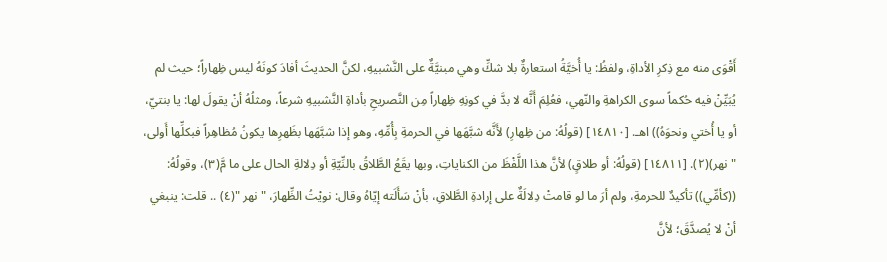أَقْوَى منه مع ذِكرِ الأداةِ، ولفظُ: يا أُخيَّةُ استعارةٌ بلا شكِّ وهي مبنيَّةٌ على النَّشبيهِ، لكنَّ الحديثَ أفادَ كونَهُ ليس ظِهاراً؛ حيث لم يُبَيِّنْ فيه حُكماً سوى الكراهةِ والنّهي، فعُلِمَ أَنَّه لا بدَّ في كونِهِ ظِهاراً مِن النَّصريحِ بأداةِ النَّشبيهِ شرعاً، ومثلُهُ أنْ يقولَ لها: يا بنتيّ، أو يا أُختي ونحوَهُ)) اهـ. [١٤٨١٠] (قولُهُ: من ظِهارِ) لأَنَّه شبَّهَها في الحرمةِ بِأُمِّهِ، وهو إذا شبَّهَها بظَهرِها يكونُ مُظاهِراً فبكلِّها أَولی، "نهر)(٢). [١٤٨١١] (قولُهُ: أو طلاقٍ) لأنَّ هذا اللَّفْظَ من الكناياتِ، وبها يقَعُ الطَّلاقُ بالنِّيّةِ أو دِلالةِ الحال على ما مَّ(٣)، وقولُهُ: ((كأمِّي)) تأكيدٌ للحرمةِ، ولم أرَ ما لو قامتْ دِلالَةٌ على إرادةِ الطَّلاقِ، بأنْ سَأَلَته إيّاهُ وقال: نويْتُ الظِّهارَ، "نهر "(٤) .. قلت: ينبغي أنْ لا يُصدَّقَ؛ لأنَّ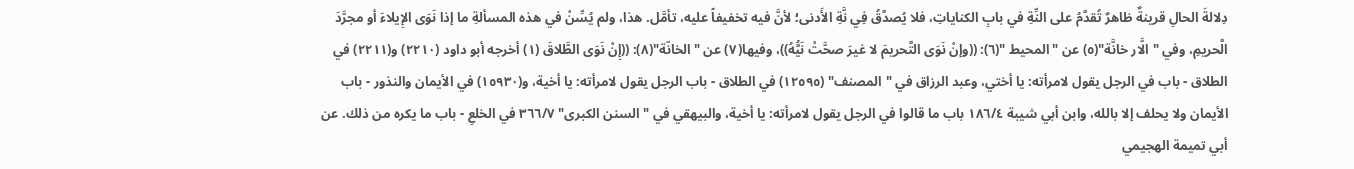دِلالةَ الحالِ قرينةٌ ظاهرٌ تُقدَّمُ على النِّةِ في بابِ الكناياتِ، فلا يُصدَّقُ فِي نَّةِ الأَدنى؛ لأنَّ فيه تخفيفاً عليه، تأمَّل. هذا، ولم يُسِّنْ في هذه المسألةِ ما إذا نَوَى الإِيلاءَ أو مجرَّدَ الَّحريمِ، وفي "الَّار خانَّة"(٥) عن "المحيط "(٦): ((وإنْ نَوَى التَّحريمَ لا غيرَ صحَّتْ نَيَُّهُ))، وفيها(٧) عن "الخانّة"(٨): ((إِنْ نَوَى الطَّلاقَ (١) أخرجه أبو داود (٢٢١٠) و(٢٢١١) في الطلاق - باب في الرجل يقول لامرأته: يا أختي، وعبد الرزاق في "المصنف" (١٢٥٩٥) في الطلاق - باب الرجل يقول لامرأته: يا أخية، و(١٥٩٣٠) في الأيمان والنذور - باب الأيمان ولا يحلف إلا بالله، وابن أبي شيبة ١٨٦/٤ باب ما قالوا في الرجل يقول لامرأته: يا أخية، والبيهقي في "السنن الكبرى" ٣٦٦/٧ في الخلعِ - باب ما يكره من ذلك. عن أبي تميمة الهجيمي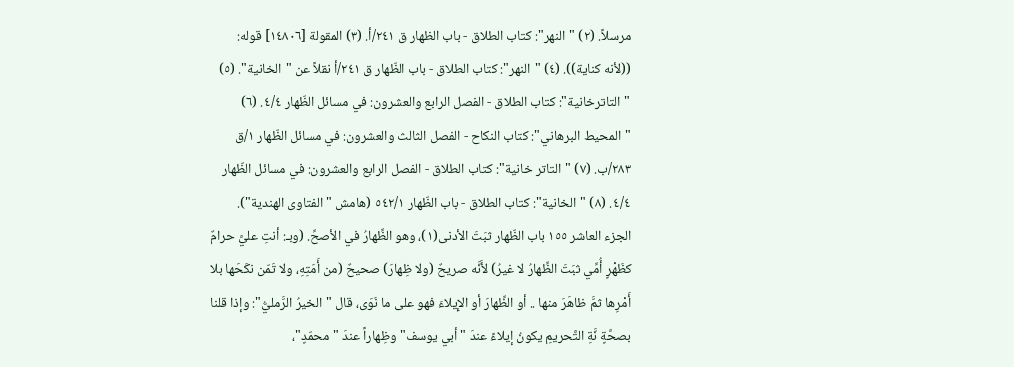مرسلاً. (٢) "النهر": كتاب الطلاق - باب الظهار ق ٢٤١/أ. (٣) المقولة [١٤٨٠٦] قوله: ((لأنه كناية)). (٤) "النهر": كتاب الطلاق - باب الظّهار ق ٢٤١/أ نقلاً عن "الخانية". (٥) "التاترخانية": كتاب الطلاق - الفصل الرابع والعشرون: في مسائل الظّهار ٤/٤. (٦) "المحيط البرهاني": كتاب النكاح - الفصل الثالث والعشرون: في مسائل الظّهار ١/ق ٢٨٣/ب. (٧) "التاتر خانية": كتاب الطلاق - الفصل الرابع والعشرون: في مسائل الظّهار ٤/٤. (٨) "الخانية": كتاب الطلاق - باب الظّهار ٥٤٢/١ (هامش "الفتاوى الهندية"). الجزء العاشر ١٥٥ باب الظّهار ثبَتَ الأدنى(١)، وهو الظِّهارُ في الأصحِّ. (وبـ: أنتِ عليَّ حرامٌ كظَهْرٍ أُمِّي ثبَتَ الظِّهارُ لا غيرُ) لأَنَّه صريحٌ (ولا ظِهارَ) صحيحٌ (من أَمَتِهِ، ولا تَمّن نكَحَها بلا أَمْرِها ثمَّ ظاهَرَ منها .. أو الظِّهارَ أو الإِيلاءَ فهو على ما نَوَى، قال "الخيرُ الرَّمليُّ": وإذا قلنا بصحَّةٍ نَّةِ التَّحريمِ يكونُ إيلاءً عندَ "أبي يوسف" وظِهاراً عندَ "محمّدٍ"،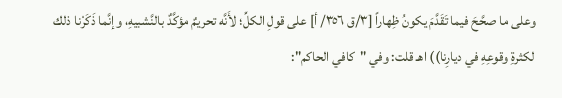وعلى ما صحَّحَ فيما تَقَدَّمَ يكونُ ظِهاراً [٣/ق ٣٥٦/ أ] على قولِ الكلِّ؛ لأَنَّه تحريمٌ مؤكَّدٌ بالنَّشبيهِ، وإنَّما ذَكَرْنا ذلك لكثرةِ وقوعِهِ في ديارِنا)) اهـ قلت: وفي "كافي الحاكم":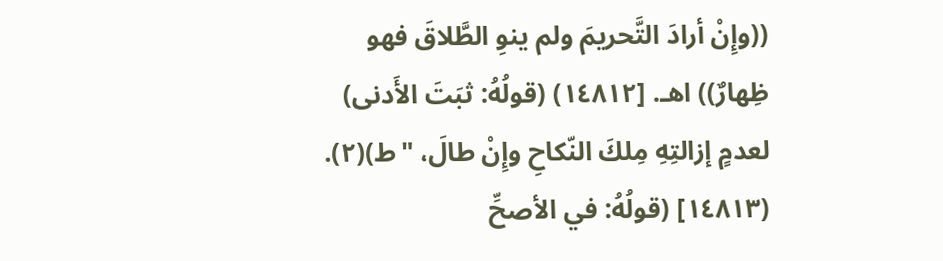((وإِنْ أرادَ التَّحريمَ ولم ينوِ الطَّلاقَ فهو ظِهارٌ)) اهـ. [١٤٨١٢) (قولُهُ: ثبَتَ الأَدنى) لعدمٍ إزالتِهِ مِلكَ النّكاحِ وإِنْ طالَ، "ط)(٢). (١٤٨١٣] (قولُهُ: في الأصحِّ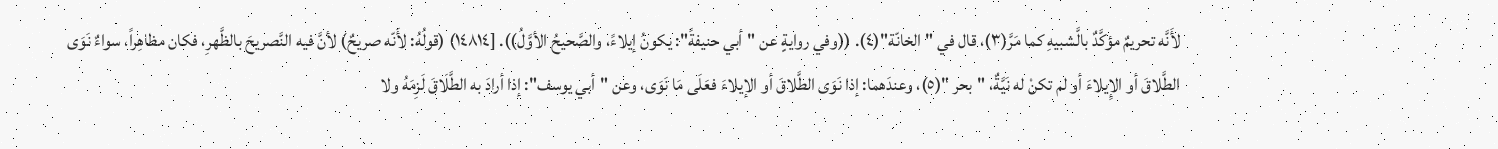لأَنَّه تحريمٌ مؤكَّدٌ بالَّشبيهِ كما مَرَّ(٣)، قال في "الخانّة"(٤). ((وفي روايةٍ عن "أبي حنيفةً": يكونُ إيلاءً، والصَّحيحُ الأوَّلُ)). [١٤٨١٤) (قولُهُ: لأَنّه صريحٌ) لأنَّ فيه النَّصريحَ بالظَّهرِ، فكان مظاهِراً، سواءٌ نَوَى الطَّلاقَ أو الإِيلاءَ أو لم تكنْ له نَيَّةٌ، "بحر "(٥)، وعندَهما: إذا نَوَى الطَّلاقَ أو الإيلاءَ فعَلَى مَا نَوَى، وعن "أبي يوسف": إذا أرادَ به الطَّلَاقَ لَزِمَهُ ولا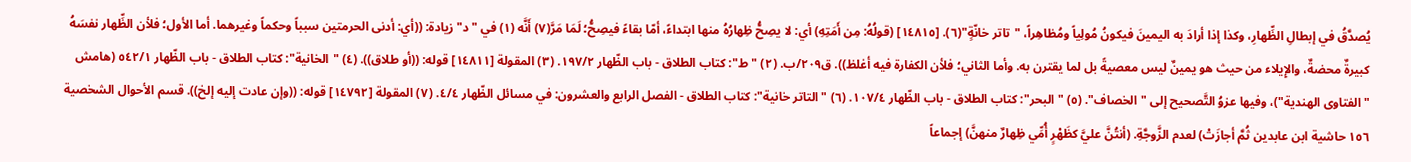يُصدَّقُ في إبطالِ الظِّهارِ، وكذا إذا أرادَ به اليمينَ فيكونُ مُولِياً ومُظاهِراً، "تاتر خانّةٍ"(٦). [١٤٨١٥] (قولُهُ: مِن أَمَتِهِ) أي: لا يصِحُّ ظِهارُهُ منها ابتداءً، أمّا بقاءً فيصِحُّ؛ لَمَا مَرَّ(٧) أَنَّه (١) في "د" زيادة: ((أي: أدنى الحرمتين سبباً وحكماً وغيرهما. أما الأول؛ فلأن الظِّهار نفسَهُ كبيرةٌ محضةٌ، والإِيلاء من حيث هو يمينٌ ليس معصيةً بل لما يقترن به. وأما الثاني؛ فلأن الكفارة فيه أغلظ)). ق٢٠٩/ب. (٢) "ط": كتاب الطلاق - باب الظّهار ١٩٧/٢. (٣) المقولة [١٤٨١١] قوله: ((أو طلاق)). (٤) "الخانية": كتاب الطلاق - باب الظّهار ٥٤٢/١ (هامش "الفتاوى الهندية")، وفيها عزوُ التَّصحيح إلى "الخصاف". (٥) "البحر": كتاب الطلاق - باب الظّهار ١٠٧/٤. (٦) "التاتر خانية": كتاب الطلاق - الفصل الرابع والعشرون: في مسائل الظّهار ٤/٤. (٧) المقولة [١٤٧٩٢] قوله: ((وإن عادت إليه إلخ)). قسم الأحوال الشخصية ١٥٦ حاشية ابن عابدين ثُمَّ أجازَتْ) لعدم الزَّوجَّةِ. (أنتُنَّ عليَّ كظَهْرٍ أُمِّي ظِهارٌ منهنَّ) إجماعاً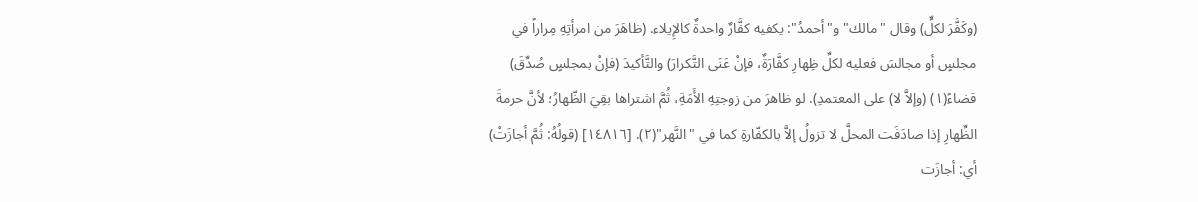(وكَفَّرَ لكلٍّ) وقال "مالك" و"أحمدُ": يكفيه كفَّارٌ واحدةٌ كالإِيلاء. (ظاهَرَ من امرأتِهِ مِراراً في مجلسٍ أو مجالسَ فعليه لكلِّ ظِهارِ كفَّارَةٌ، فإنْ عَنَى التَّكرارَ) والتَّأكيدَ (فإنْ بمجلسٍ صُدِّقَ) قضاءً(١) (وإلاَّ لا) على المعتمدِ). لو ظاهرَ من زوجتِهِ الأَمَةِ، ثُمَّ اشتراها بقِيَ الظّهارُ؛ لأنَّ حرمةَ الظِّهارِ إذا صادَفَت المحلَّ لا تزولُ إلاَّ بالكفّارةِ كما في "النَّهر"(٢). [١٤٨١٦] (قولُهُ: ثُمَّ أجازَتْ) أي: أجازَت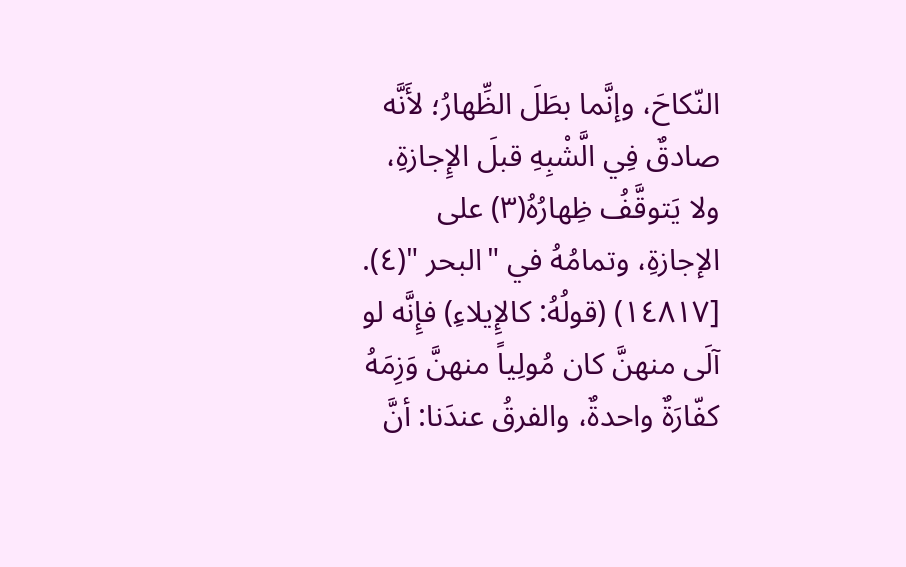النّكاحَ، وإنَّما بطَلَ الظِّهارُ؛ لأَنَّه صادقٌ فِي الَّشْبِهِ قبلَ الإِجازةِ، ولا يَتوقَّفُ ظِهارُهُ(٣) على الإجازةِ، وتمامُهُ في "البحر "(٤). [١٤٨١٧) (قولُهُ: كالإِيلاءِ) فإِنَّه لو آلَى منهنَّ كان مُولِياً منهنَّ وَزِمَهُ كفّارَةٌ واحدةٌ، والفرقُ عندَنا: أنَّ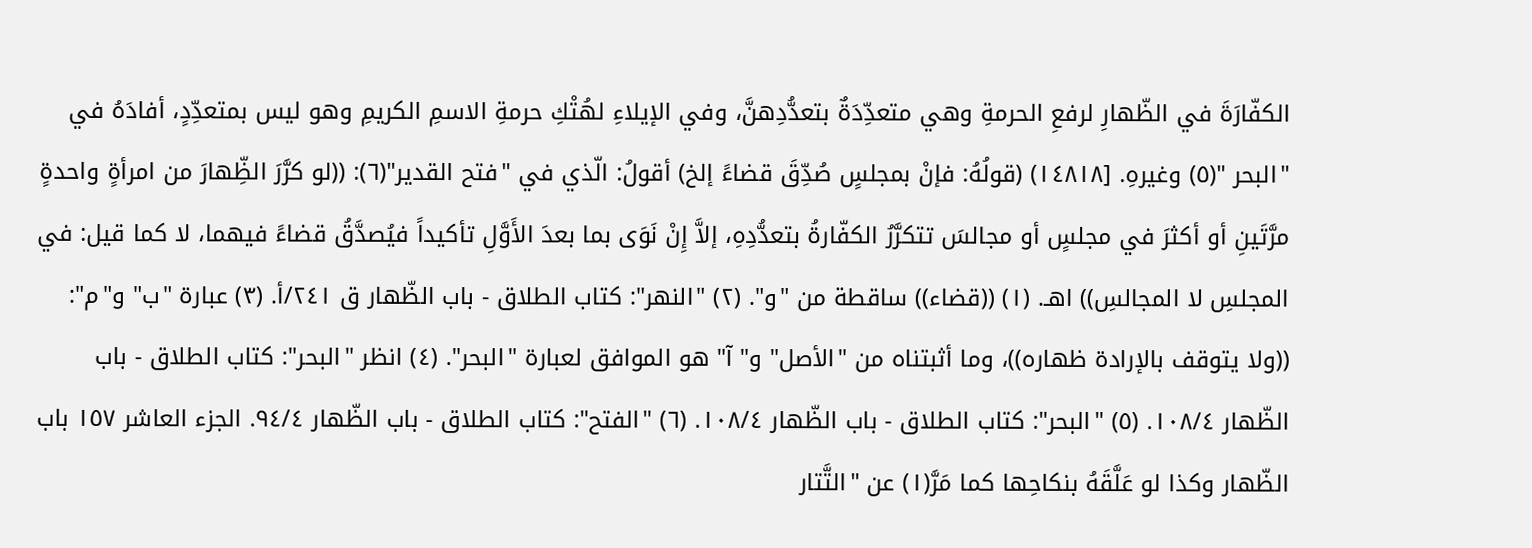الكفّارَةَ في الظّهارِ لرفعِ الحرمةِ وهي متعدِّدَةٌ بتعدُّدِهنَّ، وفي الإيلاءِ لهُتْكِ حرمةِ الاسمِ الكريمِ وهو ليس بمتعدِّدٍ، أفادَهُ في "البحر "(٥) وغيرهِ. [١٤٨١٨) (قولُهُ: فإنْ بمجلسٍ صُدِّقَ قضاءً إلخ) أقولُ: الّذي في "فتح القدير"(٦): ((لو كرَّرَ الظِّهارَ من امرأةٍ واحدةٍ مرَّتَينِ أو أكثرَ في مجلسٍ أو مجالسَ تتكرَّرُ الكفّارةُ بتعدُّدِهِ، إلاَّ إِنْ نَوَى بما بعدَ الأَوَّلِ تأكيداً فيُصدَّقُ قضاءً فيهما، لا كما قيل: في المجلسِ لا المجالسِ)) اهـ. (١) ((قضاء)) ساقطة من "و". (٢) "النهر": كتاب الطلاق - باب الظّهار ق ٢٤١/أ. (٣) عبارة "ب" و"م": ((ولا يتوقف بالإرادة ظهاره))، وما أثبتناه من "الأصل" و"آ" هو الموافق لعبارة "البحر". (٤) انظر "البحر": كتاب الطلاق - باب الظّهار ١٠٨/٤. (٥) "البحر": كتاب الطلاق - باب الظّهار ١٠٨/٤. (٦) "الفتح": كتاب الطلاق - باب الظّهار ٩٤/٤. الجزء العاشر ١٥٧ باب الظّهار وكذا لو عَلَّقَهُ بنكاحِها كما مَرَّ(١) عن "التَّتار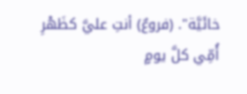خائَيَّة". (فروعٌ) أنتِ عليَّ كظَهْرِ أُمِّي كلَّ يومٍ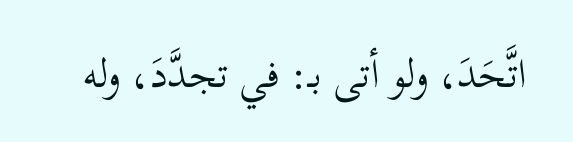اتَّحَدَ، ولو أتى بـ: في تجدَّدَ، وله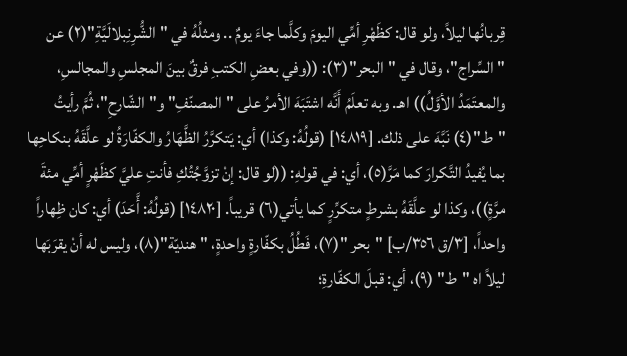قِربانُها ليلاً، ولو قال: كظَهْرِ أمِّي اليومَ وكلَّما جاءَ يومٌ .. ومثلُهُ في "الشُّرِنِبلالَيَّةِ"(٢) عن "السِّراج"، وقال في "البحر"(٣): ((وفي بعضِ الكتبِ فرقٌ بينَ المجلسِ والمجالسِ، والمعتَمَدُ الأوَّلُ)) اهـ. وبه تعلَمُ أَنَّه اشتَبَهَ الأمرُ على "المصنّفِ" و"الشّارحِ"، ثُمَّ رأيتُ "ط"(٤) نَبَّهَ على ذلك. [١٤٨١٩] (قولُهُ: وكذا) أي: يَتكرَّرُ الظَّهَارُ والكفّارَةُ لو علَّقَهُ بنكاحِها بما يُفيدُ التَّكرارَ كما مَرَّ(٥)، أي: في قولهِ: ((لو قال: إنْ تزوَّجُتُكِ فأنتِ عليَّ كظَهْرٍ أمِّي مئةَ مرَّةٍ))، وكذا لو علَّقَهُ بشرطٍ متكرِّرٍ كما يأتي(٦) قريباً. [١٤٨٢٠] (قولُهُ: أَّحَدَ) أي: كان ظِهاراً واحداً، [٣/ق ٣٥٦/ب] "بحر "(٧)، فَطُلُ بكفّارةٍ واحدةٍ، "هنديّة"(٨)، وليس له أنْ يقرَبَها ليلاً اه "ط" (٩)، أي: قبلَ الكفّارةِ؛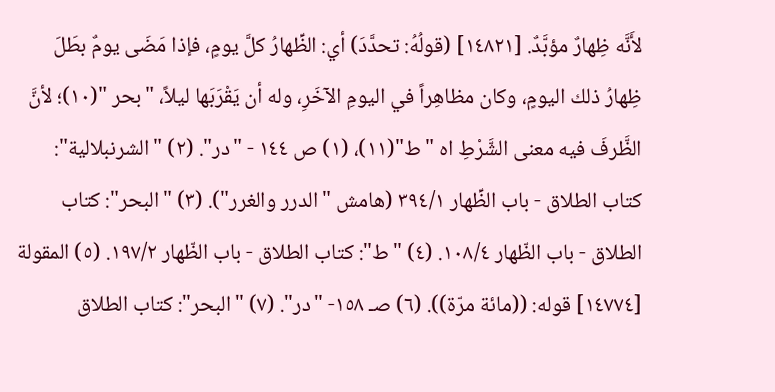لأَنَّه ظِهارٌ مؤبَّدٌ. [١٤٨٢١] (قولُهُ: تحدَّدَ) أي: الظِّهارُ كلَّ يومٍ، فإذا مَضَى يومٌ بطَلَ ظِهارُ ذلك اليومٍ، وكان مظاهِراً في اليومِ الآخَرِ، وله أن يَقْرَبَها ليلاً، "بحر "(١٠)؛ لأنَّ الظَّرفَ فيه معنى الشَّرْطِ اه "ط"(١١)، (١) ص ١٤٤ - "در". (٢) "الشرنبلالية": كتاب الطلاق - باب الظِّهار ٣٩٤/١ (هامش "الدرر والغرر"). (٣) "البحر": كتاب الطلاق - باب الظّهار ١٠٨/٤. (٤) "ط": كتاب الطلاق - باب الظّهار ١٩٧/٢. (٥) المقولة [١٤٧٧٤] قوله: ((مائة مرّة)). (٦) صـ ١٥٨- "در". (٧) "البحر": كتاب الطلاق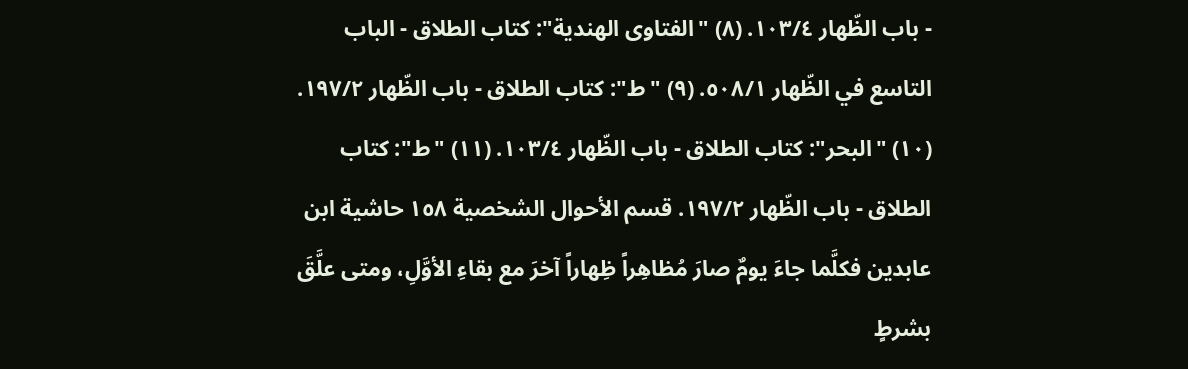- باب الظّهار ١٠٣/٤. (٨) "الفتاوى الهندية": كتاب الطلاق - الباب التاسع في الظّهار ٥٠٨/١. (٩) "ط": كتاب الطلاق - باب الظّهار ١٩٧/٢. (١٠) "البحر": كتاب الطلاق - باب الظّهار ١٠٣/٤. (١١) "ط": كتاب الطلاق - باب الظّهار ١٩٧/٢. قسم الأحوال الشخصية ١٥٨ حاشية ابن عابدين فكلَّما جاءَ يومٌ صارَ مُظاهِراً ظِهاراً آخرَ مع بقاءِ الأوَّلِ، ومتى علَّقَ بشرطٍ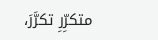متكرِّرِ تكرَّرَ،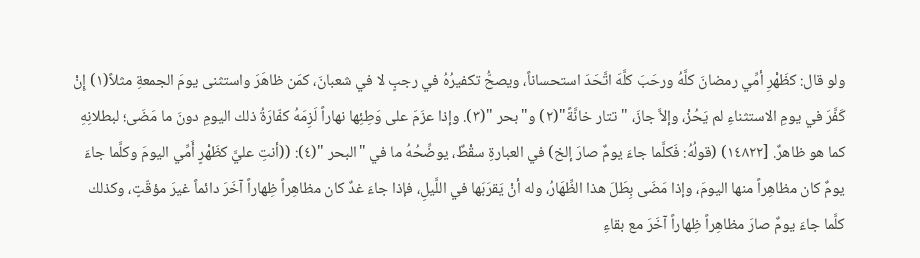ولو قال: كظَهْرِ أمِّي رمضانَ كلَّهُ ورحَبَ كلَّهَ اتَّحَدَ استحساناً، ويصحُّ تكفيرُهُ في رجبٍ لا في شعبانَ، كمَن ظاهَرَ واستثنى يومَ الجمعةِ مثلاً(١) إِنْ كَفَّرَ في يومِ الاستثناءِ لم يَحُزْ، وإلاَّ جازَ، "تتار خانَّةً"(٢) و"بحر "(٣). وإذا عزَمَ على وَطِئِها نهاراً لَزِمَهُ كفّارَةُ ذلك اليومِ دونَ ما مَضَى؛ لبطلانِهِ كما هو ظاهرٌ. [١٤٨٢٢) (قولُهُ: فَكلَّما جاءَ يومٌ صارَ إلخ) في العبارةِ سقْطٌ، يوضِّحُهُ ما في "البحر "(٤): ((أنتِ عليَّ كظَهْرٍ أَمِّي اليومَ وكلَّما جاءَ يومٌ كان مظاهِراً منها اليومَ، وإذا مَضَى بِطَلَ هذا الظِّهَارُ، وله أنْ يَقرَبَها في اللَّيلِ، فإذا جاءَ غدٌ كان مظاهِراً ظِهاراً آخَرَ دائماً غيرَ مؤقّتٍ، وكذلك كلَّما جاءَ يومٌ صارَ مظاهِراً ظِهاراً آخَرَ مع بقاءِ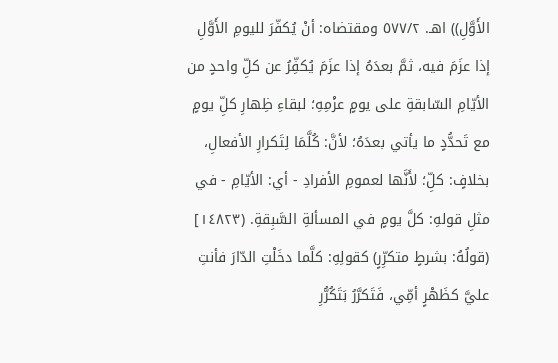الأَوَّلِ)) اهـ. ٥٧٧/٢ ومقتضاه: أنْ يُكفّرَ لليومِ الأَوَّلِ إذا عزَمَ فيه، ثمَّ بعدَهُ إذا عزَمَ يُكفِّرُ عن كلِّ واحدٍ من الأيّامِ السّابقةِ على يومٍ عزْمِهِ؛ لبقاءِ ظِهارِ كلِّ يومٍ مع تَحدُّدٍ ما يأتي بعدَهُ؛ لأنَّ: كُلَّمَا لِتَكرارِ الأفعالِ، بخلافٍ: كلِّ؛ لأَنَّها لعمومِ الأفرادِ - أي: الأيّامِ - في مثلِ قولهِ: كلَّ يومٍ في المسألةِ السَّبِقةِ. (١٤٨٢٣] (قولُهُ: بشرطٍ متكرِّرٍ) كقولِهِ: كلَّما دخَلْتِ الدّارَ فأنتِ عليَّ كظَهْرٍ أمِّي، فَتَكرَّرُ بَتَكُرُّرِ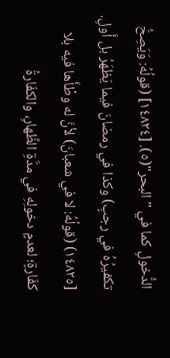الدُّخولِ كما في "البحر"(٥). [١٤٨٢٤] (قولُهُ: وَيَصِحُّ تكفيرُهُ في رجبٍ) وكذا في رمضانَ فيما يَظهَرُ بل أَولِ. [١٤٨٢٥) (قولُهُ: لا في شعبانَ) لأنَّ له وطْأَها فيه بلا كفّارةٍ؛ لعدمٍ دخولِهِ في مدَّةِ الظَّهارِ، والكفّارةُ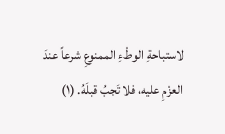لاستباحةِ الوطْءِ الممنوعِ شرعاً عندَ العزْمِ عليه، فلا تَجبُ قبلَهُ. (١)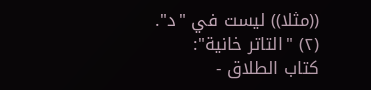((مثلا)) ليست في "د". (٢) "التاتر خانية": كتاب الطلاق -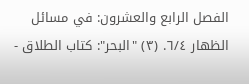الفصل الرابع والعشرون: في مسائل الظهار ٦/٤. (٣) "البحر": كتاب الطلاق -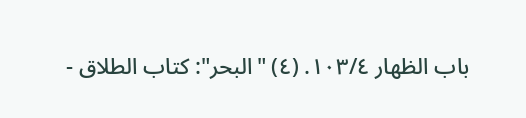باب الظهار ١٠٣/٤. (٤) "البحر": كتاب الطلاق -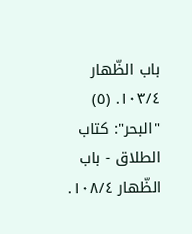باب الظّهار ١٠٣/٤. (٥) "البحر": كتاب الطلاق - باب الظّهار ١٠٨/٤.